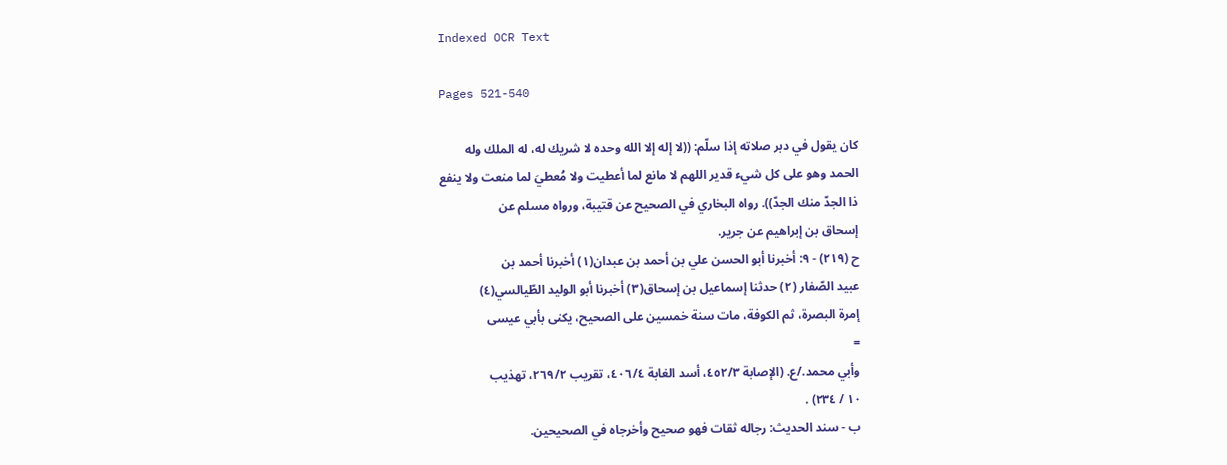Indexed OCR Text

Pages 521-540

كان يقول في دبر صلاته إذا سلّم: ((لا إله إلا الله وحده لا شريك له، له الملك وله
الحمد وهو على كل شيء قدير اللهم لا مانع لما أعطيت ولا مُعطيَ لما منعت ولا ينفع
ذا الجدّ منك الجدّ)). رواه البخاري في الصحيح عن قتيبة، ورواه مسلم عن
إسحاق بن إبراهيم عن جرير.
ح (٢١٩) - ٩: أخبرنا أبو الحسن علي بن أحمد بن عبدان(١) أخبرنا أحمد بن
عبيد الصّفار (٢) حدثنا إسماعيل بن إسحاق(٣) أخبرنا أبو الوليد الطّيالسي(٤)
إمرة البصرة، ثم الكوفة، مات سنة خمسين على الصحيح، يكنى بأبي عيسى
=
وأبي محمد./ع. (الإصابة ٤٥٢/٣، أسد الغابة ٤٠٦/٤، تقريب ٢٦٩/٢، تهذيب
١٠ / ٢٣٤) .
ب - سند الحديث: رجاله ثقات فهو صحيح وأخرجاه في الصحيحين.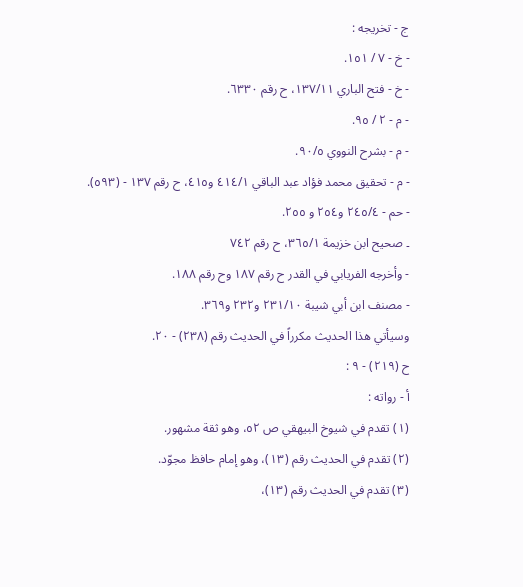ج - تخريجه :
- خ - ٧ / ١٥١.
- خ - فتح الباري ١٣٧/١١، ح رقم ٦٣٣٠.
- م - ٢ / ٩٥.
- م - بشرح النووي ٩٠/٥.
- م - تحقيق محمد فؤاد عبد الباقي ٤١٤/١ و٤١٥، ح رقم ١٣٧ - (٥٩٣).
- حم - ٢٤٥/٤ و٢٥٤ و ٢٥٥.
۔ صحیح ابن خزيمة ٣٦٥/١، ح رقم ٧٤٢
- وأخرجه الفريابي في القدر ح رقم ١٨٧ وح رقم ١٨٨.
- مصنف ابن أبي شيبة ٢٣١/١٠ و٢٣٢ و٣٦٩.
وسيأتي هذا الحديث مكرراً في الحديث رقم (٢٣٨) - ٢٠.
ح (٢١٩) - ٩ :
أ - رواته :
(١) تقدم في شيوخ البيهقي ص ٥٢، وهو ثقة مشهور.
(٢) تقدم في الحديث رقم (١٣)، وهو إمام حافظ مجوّد.
(٣) تقدم في الحديث رقم (١٣)،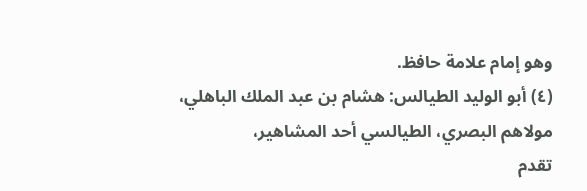وهو إمام علامة حافظ.
(٤) أبو الوليد الطيالس: هشام بن عبد الملك الباهلي، مولاهم البصري، الطيالسي أحد المشاهير،
تقدم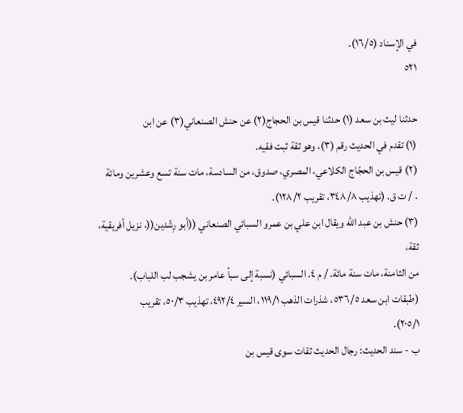في الإسناد (١٦/٥).
٥٢١

حدثنا ليث بن سعد (١) حدثنا قيس بن الحجاج(٢) عن حنش الصنعاني(٣) عن ابن
(١) تقدم في الحديث رقم (٣)، وهو ثقة ثبت فقيه.
(٢) قيس بن الحجّاج الكلاعي، المصري، صدوق، من السادسة، مات سنة تسع وعشرين ومائة
. / ت ق. (تهذيب ٣٤٨/٨، تقريب ١٢٨/٢).
(٣) حنش بن عبد الله ويقال ابن علي بن عمرو السبائي الصنعاني ((أبو رِشْدين((، نزيل أفريقية، ثقة،
من الثامنة، مات سنة مائة. / م ٤. السبائي (نسبة إلى سبأ عامر بن يشجب لب اللباب).
(طبقات ابن سعد ٥٣٦/٥، شذرات الذهب ١١٩/١، السير ٤٩٢/٤، تهذيب ٥٠/٣، تقريب
٢٠٥/١).
ب - سند الحديث: رجال الحديث ثقات سوى قيس بن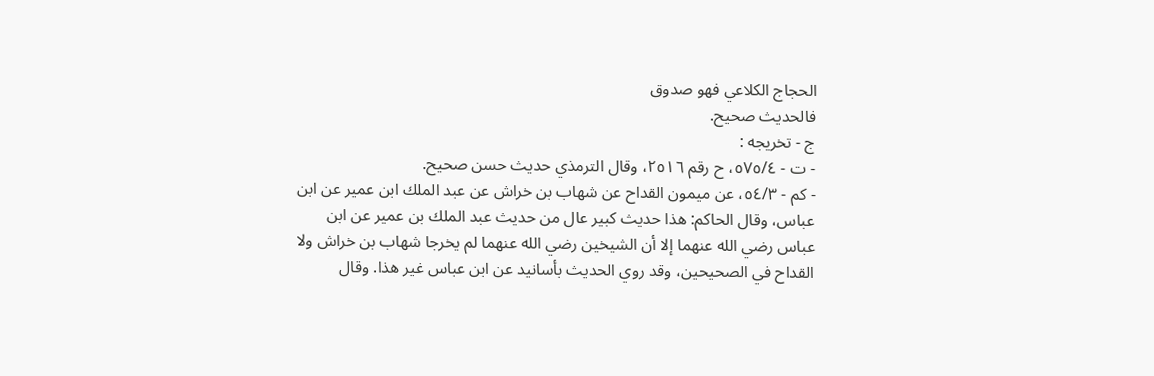الحجاج الكلاعي فهو صدوق
فالحدیث صحیح.
ج - تخریجه :
- ت - ٥٧٥/٤، ح رقم ٢٥١٦، وقال الترمذي حديث حسن صحيح.
- كم - ٥٤/٣، عن ميمون القداح عن شهاب بن خراش عن عبد الملك ابن عمير عن ابن
عباس، وقال الحاكم: هذا حديث كبير عال من حديث عبد الملك بن عمير عن ابن
عباس رضي الله عنهما إلا أن الشيخين رضي الله عنهما لم يخرجا شهاب بن خراش ولا
القداح في الصحيحين، وقد روي الحديث بأسانيد عن ابن عباس غير هذا. وقال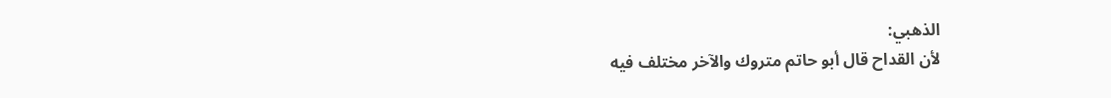الذهبي:
لأن القداح قال أبو حاتم متروك والآخر مختلف فيه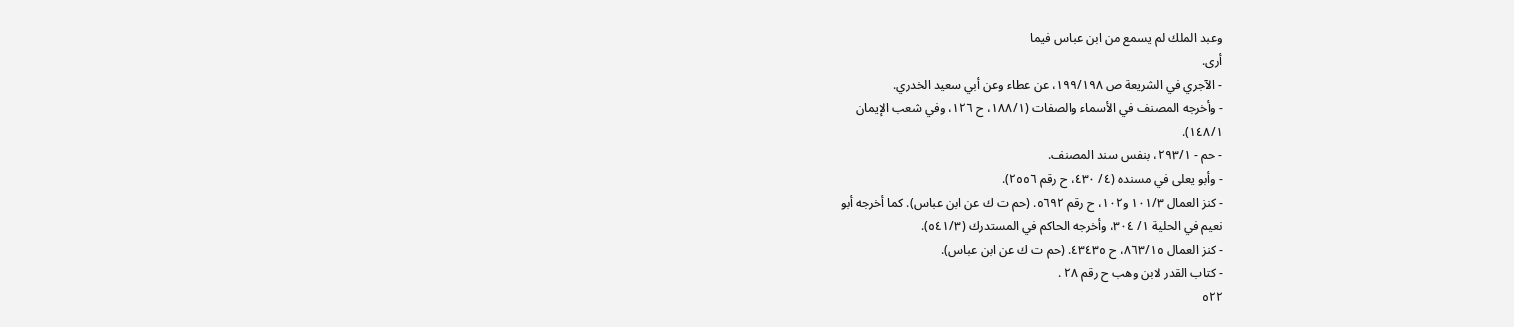وعبد الملك لم يسمع من ابن عباس فيما
أرى.
- الآجري في الشريعة ص ١٩٩/١٩٨، عن عطاء وعن أبي سعيد الخدري.
- وأخرجه المصنف في الأسماء والصفات (١٨٨/١، ح ١٢٦، وفي شعب الإيمان
١٤٨/١).
- حم - ٢٩٣/١، بنفس سند المصنف.
- وأبو يعلى في مسنده (٤/ ٤٣٠، ح رقم ٢٥٥٦).
- كنز العمال ١٠١/٣ و١٠٢، ح رقم ٥٦٩٢. (حم ت ك عن ابن عباس). كما أخرجه أبو
نعيم في الحلية ١/ ٣٠٤، وأخرجه الحاكم في المستدرك (٥٤١/٣).
- كنز العمال ٨٦٣/١٥، ح ٤٣٤٣٥. (حم ت ك عن ابن عباس).
- کتاب القدر لابن وهب ح رقم ٢٨ .
٥٢٢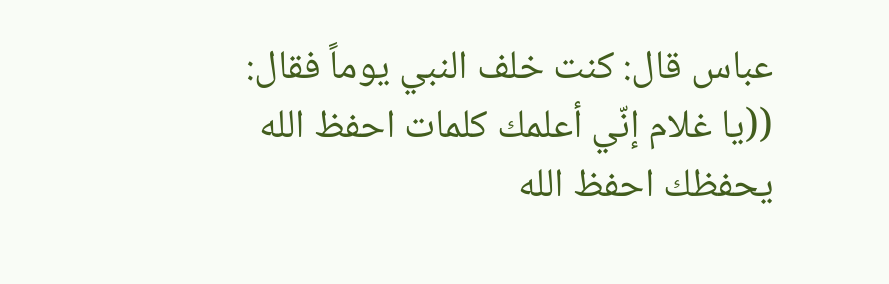عباس قال: كنت خلف النبي يوماً فقال: ((يا غلام إنّي أعلمك كلمات احفظ الله
يحفظك احفظ الله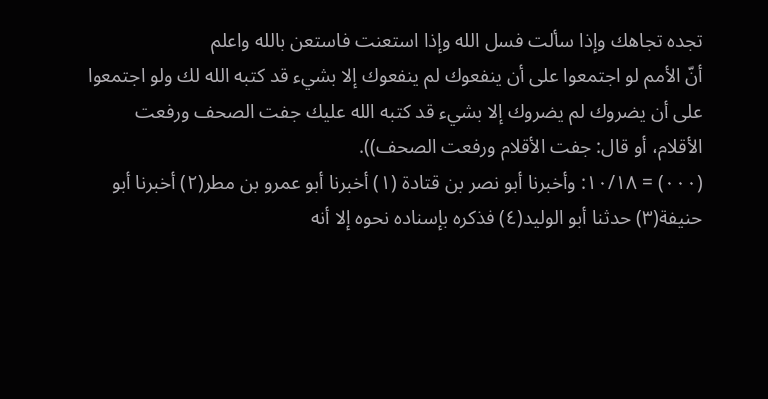تجده تجاهك وإذا سألت فسل الله وإذا استعنت فاستعن بالله واعلم
أنّ الأمم لو اجتمعوا على أن ينفعوك لم ينفعوك إلا بشيء قد كتبه الله لك ولو اجتمعوا
على أن يضروك لم يضروك إلا بشيء قد كتبه الله عليك جفت الصحف ورفعت
الأقلام، أو قال: جفت الأقلام ورفعت الصحف)).
(٠٠٠) = ١٠/١٨: وأخبرنا أبو نصر بن قتادة (١) أخبرنا أبو عمرو بن مطر(٢) أخبرنا أبو
حنيفة(٣) حدثنا أبو الوليد(٤) فذكره بإسناده نحوه إلا أنه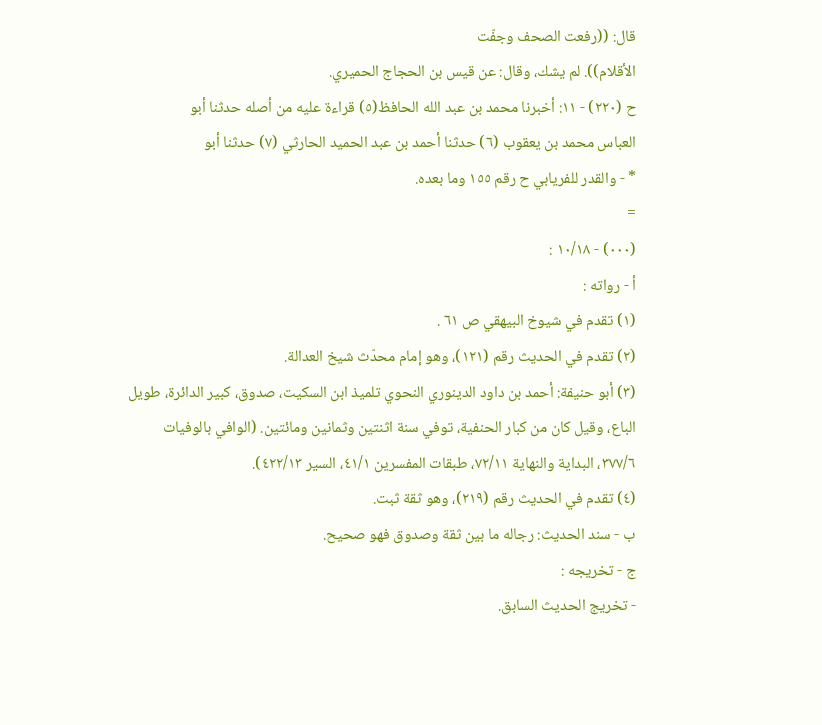قال: ((رفعت الصحف وجفّت
الأقلام)). لم يشك، وقال: عن قيس بن الحجاج الحميري.
ح (٢٢٠) - ١١: أخبرنا محمد بن عبد الله الحافظ(٥) قراءة عليه من أصله حدثنا أبو
العباس محمد بن يعقوب (٦) حدثنا أحمد بن عبد الحميد الحارثي (٧) حدثنا أبو
* - والقدر للفريابي ح رقم ١٥٥ وما بعده.
=
(٠٠٠) - ١٠/١٨ :
أ - رواته :
(١) تقدم في شيوخ البيهقي ص ٦١ .
(٢) تقدم في الحديث رقم (١٢١)، وهو إمام محدّث شيخ العدالة.
(٣) أبو حنيفة: أحمد بن داود الدينوري النحوي تلميذ ابن السكيت، صدوق، كبير الدائرة، طويل
الباع، وقيل كان من كبار الحنفية، توفي سنة اثنتين وثمانين ومائتين. (الوافي بالوفيات
٣٧٧/٦، البداية والنهاية ٧٢/١١، طبقات المفسرين ٤١/١، السير ٤٢٢/١٣).
(٤) تقدم في الحديث رقم (٢١٩)، وهو ثقة ثبت.
ب - سند الحديث: رجاله ما بين ثقة وصدوق فهو صحيح.
ج - تخریجه :
- تخريج الحديث السابق.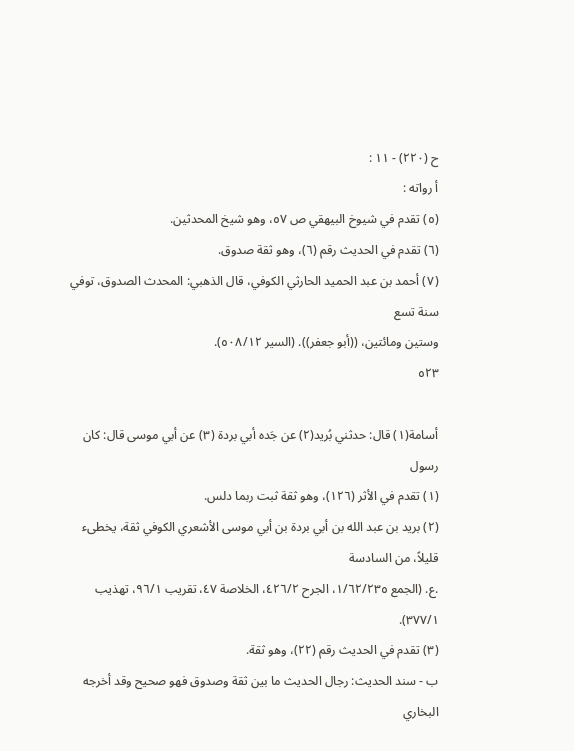ح (٢٢٠) - ١١ :
أ رواته :
(٥) تقدم في شيوخ البيهقي ص ٥٧، وهو شيخ المحدثين.
(٦) تقدم في الحديث رقم (٦)، وهو ثقة صدوق.
(٧) أحمد بن عبد الحميد الحارثي الكوفي، قال الذهبي: المحدث الصدوق، توفي سنة تسع
وستين ومائتين، ((أبو جعفر)). (السير ٥٠٨/١٢).
٥٢٣

أسامة(١) قال: حدثني بُريد(٢) عن جَده أبي بردة (٣) عن أبي موسى قال: كان رسول
(١) تقدم في الأثر (١٢٦)، وهو ثقة ثبت ربما دلس.
(٢) بريد بن عبد الله بن أبي بردة بن أبي موسى الأشعري الكوفي ثقة، يخطىء قليلاً، من السادسة
.ع. (الجمع ١/٦٢/٢٣٥، الجرح ٤٢٦/٢، الخلاصة ٤٧، تقريب ٩٦/١، تهذيب
٣٧٧/١).
(٣) تقدم في الحديث رقم (٢٢)، وهو ثقة.
ب - سند الحديث: رجال الحديث ما بين ثقة وصدوق فهو صحيح وقد أخرجه البخاري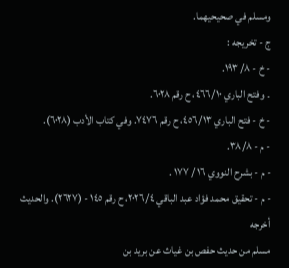ومسلم في صحيحيهما.
ج - تخريجه :
- خ - ٨/ ١٩٣.
۔ وفتح الباري ٤٦٦/١٠، ح رقم ٦٠٢٨.
- خ - فتح الباري ٤٥٦/١٣، ح رقم ٧٤٧٦. وفي كتاب الأدب (٦٠٢٨).
- م - ٣٨/٨.
- م - بشرح النووي ١٦ / ١٧٧ .
- م - تحقيق محمد فؤاد عبد الباقي ٢٠٢٦/٤، ح رقم ١٤٥ - (٢٦٢٧). والحديث أخرجه
مسلم من حديث حفص بن غياث عن بريد بن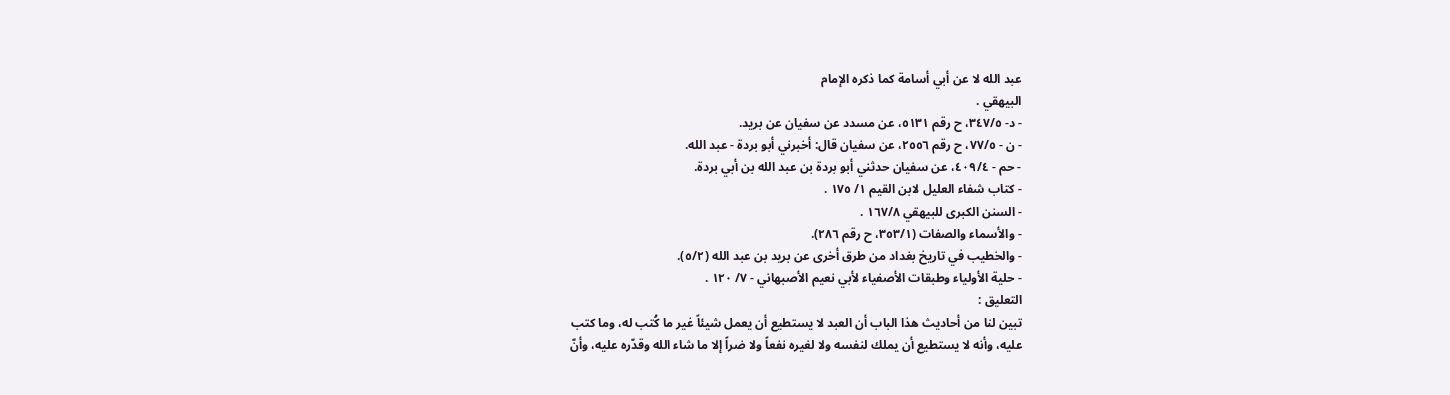عبد الله لا عن أبي أسامة كما ذكره الإمام
البيهقي .
- د- ٣٤٧/٥، ح رقم ٥١٣١، عن مسدد عن سفيان عن بريد.
- ن - ٧٧/٥، ح رقم ٢٥٥٦، عن سفيان قال: أخبرني أبو بردة - عبد الله.
- حم - ٤٠٩/٤، عن سفيان حدثني أبو بردة بن عبد الله بن أبي بردة.
- كتاب شفاء العليل لابن القيم ١/ ١٧٥ .
- السنن الكبرى للبيهقي ١٦٧/٨ .
- والأسماء والصفات (٣٥٣/١، ح رقم ٢٨٦).
- والخطيب في تاريخ بغداد من طرق أخرى عن بريد بن عبد الله (٥/٢).
- حلية الأولياء وطبقات الأصفياء لأبي نعيم الأصبهاني - ٧/ ١٢٠ .
التعليق :
تبين لنا من أحاديث هذا الباب أن العبد لا يستطيع أن يعمل شيئاً غير ما كُتب له، وما كتب
عليه، وأنه لا يستطيع أن يملك لنفسه ولا لغيره نفعاً ولا ضراً إلا ما شاء الله وقدّره عليه، وأنّ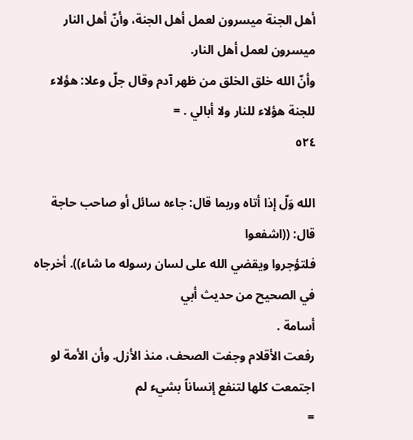أهل الجنة ميسرون لعمل أهل الجنة، وأنّ أهل النار ميسرون لعمل أهل النار.
وأنّ الله خلق الخلق من ظهر آدم وقال جلّ وعلا: هؤلاء للجنة هؤلاء للنار ولا أبالي . =
٥٢٤

الله وَلّ إذا أتاه وربما قال: جاءه سائل أو صاحب حاجة قال: ((اشفعوا
فلتؤجروا ويقضي الله على لسان رسوله ما شاء)). أخرجاه في الصحيح من حديث أبي
أسامة .
رفعت الأقلام وجفت الصحف، منذ الأزل. وأن الأمة لو اجتمعت كلها لتنفع إنساناً بشيء لم
=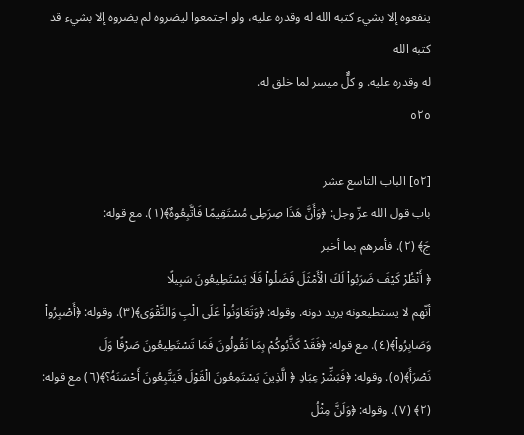ينفعوه إلا بشيء كتبه الله له وقدره عليه، ولو اجتمعوا ليضروه لم يضروه إلا بشيء قد كتبه الله
له وقدره علیه. و کلٌّ میسر لما خلق له.
٥٢٥

[٥٢] الباب التاسع عشر
باب قول الله عزّ وجل: ﴿وَأَنَّ هَذَا صِرَطِى مُسْتَقِيمًا فَاتَّبِعُوهٌ﴾(١). مع قوله:
جَ﴾ (٢). فأمرهم بما أخبر
﴿ أَنْظُرْ كَيْفَ ضَرَبُواْ لَكَ الْأَمْثَلَ فَضَلُواْ فَلَا يَسْتَطِيعُونَ سَبِيلًا
أنّهم لا يستطيعونه يريد دونه. وقوله: ﴿وَتَعَاوَنُواْ عَلَى الْبِ وَالنَّقْوَى﴾(٣). وقوله: ﴿أَصْبِرُواْ
وَصَابِرُواْ﴾(٤). مع قوله: ﴿فَقَدْ كَذَّبُوكُمْ بِمَا نَقُولُونَ فَمَا تَسْتَطِيعُونَ صَرْفًا وَلَ
نَصْرَأَ﴾(٥). وقوله: ﴿فَبَشِّرْ عِبَادِ ﴿ الَّذِينَ يَسْتَمِعُونَ الْقَوْلَ فَيَتَّبِعُونَ أَحْسَنَهُ؟﴾(٦) مع قوله:
(٢﴾ (٧). وقوله: ﴿وَلَنَّ مِثْلُ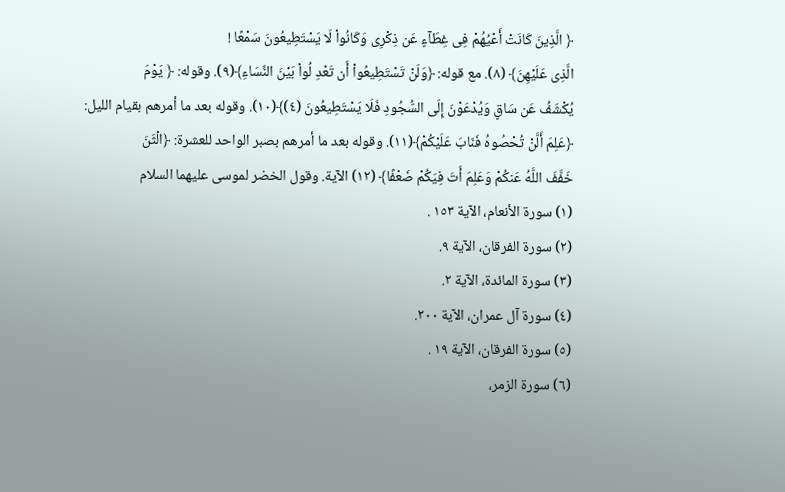﴿ الَّذِينَ كَانَتْ أَعْيُهُمْ فِى غِطَآءٍ عَن ذِكْرِى وَكَانُواْ لَا يَسْتَطِيعُونَ سَمْعًا !
الَّذِى عَلَيْهِنَ﴾ (٨). مع قوله: ﴿وَلَنْ تَسْتَطِيعُواْ أَن تَعْدِ لُواْ بَيْنَ النِّسَاءِ﴾(٩). وقوله: ﴿ يَوْمَ
يُكْشَفُ عَن سَاقٍ وَيُدْعَوْنَ إِلَى السُّجُودِ فَلَا يَسْتَطِيعُونَ (٤)﴾(١٠). وقوله بعد ما أمرهم بقيام الليل:
﴿عَلِمَ أَلَّنْ تُحْصُوهُ فَنَابَ عَلَيْكُمْ﴾(١١). وقوله بعد ما أمرهم بصبر الواحد للعشرة: ﴿الْثَنَ
خَفَّفَ اللَّهُ عَنكُمْ وَعَلِمَ أَتَ فِيَكُمْ ضَعْفًا﴾ (١٢) الآية. وقول الخضر لموسى عليهما السلام
(١) سورة الأنعام، الآية ١٥٣ .
(٢) سورة الفرقان، الآية ٩.
(٣) سورة المائدة، الآية ٢.
(٤) سورة آل عمران، الآية ٢٠٠.
(٥) سورة الفرقان، الآية ١٩ .
(٦) سورة الزمر،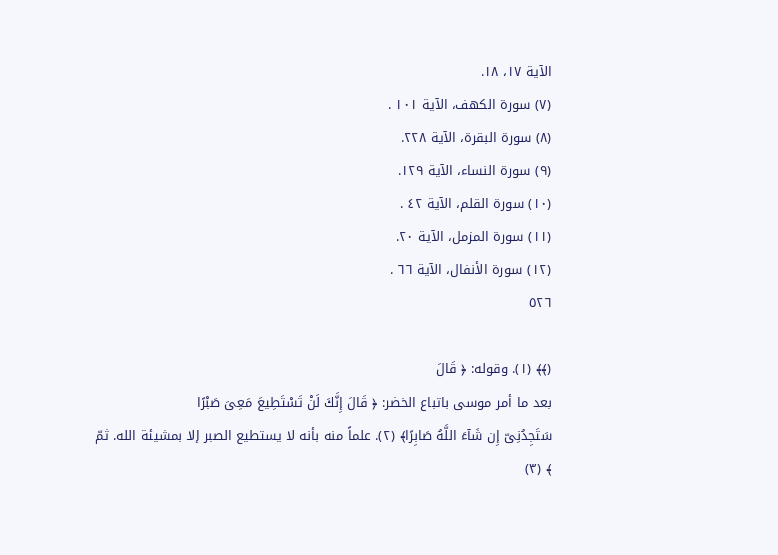الآية ١٧، ١٨.
(٧) سورة الكهف، الآية ١٠١ .
(٨) سورة البقرة، الآية ٢٢٨.
(٩) سورة النساء، الآية ١٢٩.
(١٠) سورة القلم، الآية ٤٢ .
(١١) سورة المزمل، الآية ٢٠.
(١٢) سورة الأنفال، الآية ٦٦ .
٥٢٦

(﴾﴾ (١). وقوله: ﴿ قَالَ
بعد ما أمر موسى باتباع الخضر: ﴿ قَالَ إِنَّكَ لَنْ تَسْتَطِيعَ مَعِىَ صَبْرًا
سَتَجِدُنِىّ إِن شَآءَ اللَّهُ صَابِرًا﴾ (٢). علماً منه بأنه لا يستطيع الصبر إلا بمشيئة الله. ثمّ
﴾ (٣)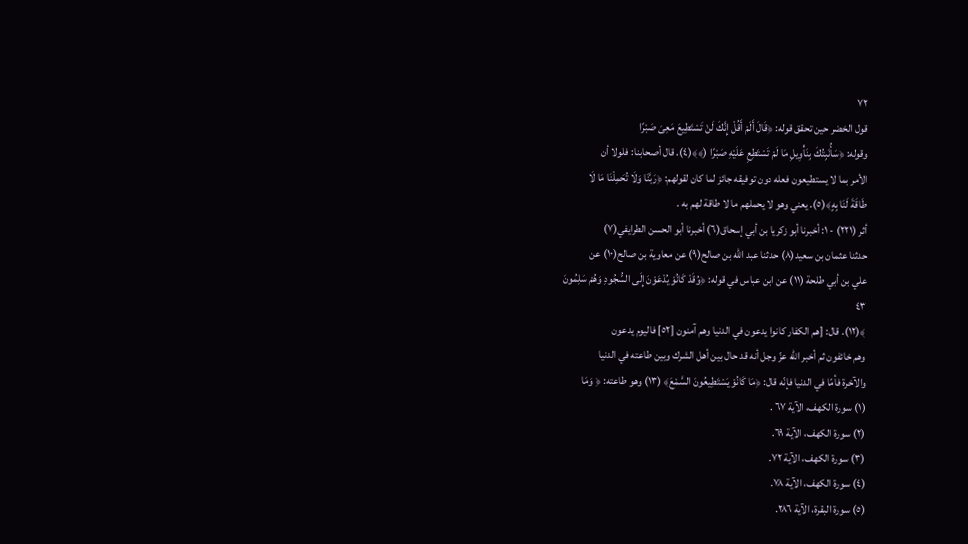٧٢
قول الخضر حين تحقق قوله: ﴿قَالَ أَلَمْ أَقُلْ إِنَّكَ لَنْ تَسْتَطِيعَ مَعِىَ صَبْرًا
وقوله: ﴿سَأُنَبِتُكَ بِنَأْوِيلِ مَا لَمْ تَسْتَطِعِ عَلَيْهِ صَبْرًا (﴾﴾(٤). قال أصحابنا: فلولا أن
الأمر بما لا يستطيعون فعله دون توفيقه جائز لما كان لقولهم: ﴿رَبَّنَا وَلَا تُحَمِلْنَا مَا لَا
طَاقَةَ لَنَا بِهٍ﴾(٥). يعني وهو لا يحملهم ما لا طاقة لهم به .
أثر (٢٢١) - ١: أخبرنا أبو زكريا بن أبي إسحاق(٦) أخبرنا أبو الحسن الطرايفي(٧)
حدثنا عثمان بن سعيد(٨) حدثنا عبد الله بن صالح(٩) عن معاوية بن صالح(١٠) عن
علي بن أبي طلحة (١١) عن ابن عباس في قوله: ﴿وُقَدْ كَانُوْ يُدْعَوْنَ إِلَى السُّجُودِ وَهُمْ سَلِمُونَ
٤٣
﴾(١٢). قال: [هم الكفار كانوا يدعون في الدنيا وهم آمنون [٥٢] فاليوم يدعون
وهم خائفون ثم أخبر الله عزّ وجل أنه قد حال بين أهل الشرك وبين طاعته في الدنيا
والآخرة فأمّا في الدنيا فإنّه قال: ﴿مَا كَانُوْ يَسْتَطِيعُونَ السَّمْعَ﴾ (١٣) وهو طاعته: ﴿ وَمَا
(١) سورة الكهف، الآية ٦٧ .
(٢) سورة الكهف، الآية ٦٩.
(٣) سورة الكهف، الآية ٧٢.
(٤) سورة الكهف، الآية ٧٨.
(٥) سورة البقرة، الآية ٢٨٦.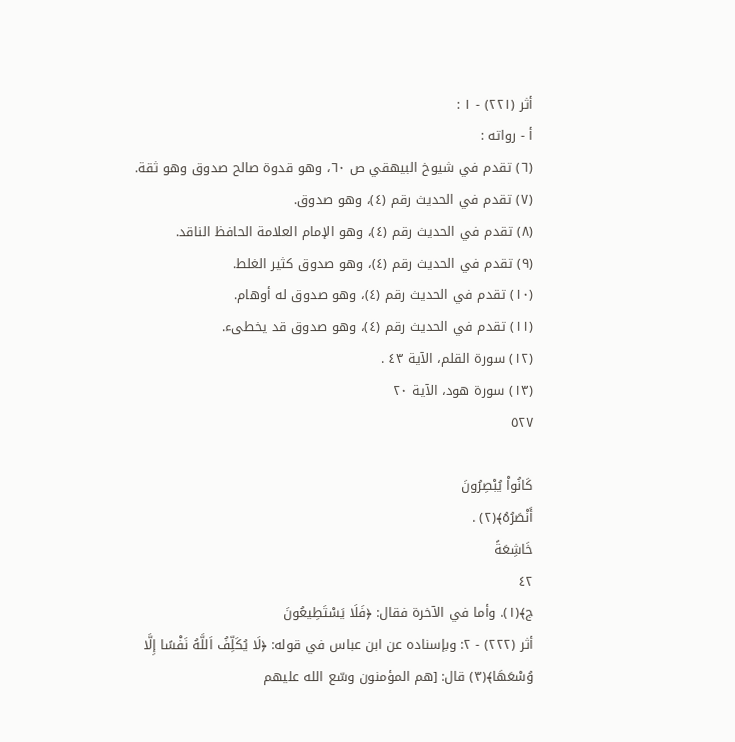أثر (٢٢١) - ١ :
أ - رواته :
(٦) تقدم في شيوخ البيهقي ص ٦٠، وهو قدوة صالح صدوق وهو ثقة.
(٧) تقدم في الحديث رقم (٤)، وهو صدوق.
(٨) تقدم في الحديث رقم (٤)، وهو الإمام العلامة الحافظ الناقد.
(٩) تقدم في الحديث رقم (٤)، وهو صدوق كثير الغلط.
(١٠) تقدم في الحديث رقم (٤)، وهو صدوق له أوهام.
(١١) تقدم في الحديث رقم (٤)، وهو صدوق قد يخطىء.
(١٢) سورة القلم، الآية ٤٣ .
(١٣) سورة هود، الآية ٢٠
٥٢٧

كَانُواْ يُبْصِرُونَ
أَنْصَرُهُ﴾(٢) .
خَاشِعَةً
٤٢
ج﴾(١). وأما في الآخرة فقال: ﴿فَلَا يَسْتَطِيعُونَ
أثر (٢٢٢) - ٢: وبإسناده عن ابن عباس في قوله: ﴿لَا يُكَلِّفُ اَللَّهُ نَفْسًا إِلَّا
وُسْعَهَا﴾(٣) قال: [هم المؤمنون وسّع الله عليهم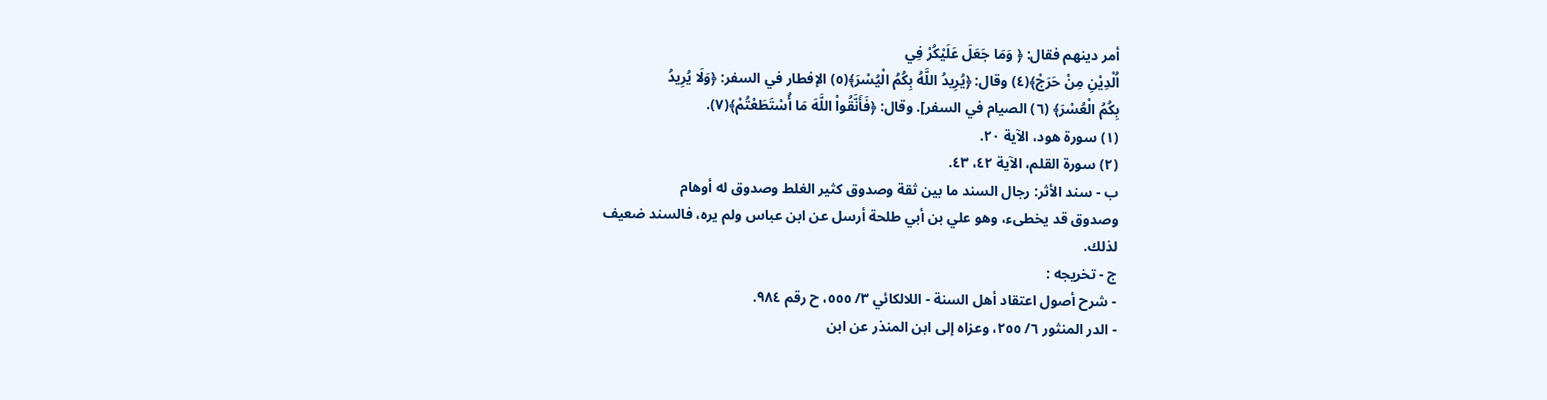أمر دينهم فقال: ﴿ وَمَا جَعَلَ عَلَيْكُرْ فِي
اُلْدِيْنِ مِنْ حَرَجْ﴾(٤) وقال: ﴿يُرِيدُ اللَّهُ بِكُمُ الْيُسْرَ﴾(٥) الإفطار في السفر: ﴿وَلَا يُرِيدُ
بِكُمُ الْعُسْرَ﴾ (٦) الصيام في السفر]. وقال: ﴿فَأَنَّقُواْ اللَّهَ مَا أُسْتَطَعْتُمْ﴾(٧).
(١) سورة هود، الآية ٢٠.
(٢) سورة القلم، الآية ٤٢، ٤٣.
ب - سند الأثر: رجال السند ما بين ثقة وصدوق كثير الغلط وصدوق له أوهام
وصدوق قد يخطىء، وهو علي بن أبي طلحة أرسل عن ابن عباس ولم يره، فالسند ضعيف
لذلك.
ج - تخريجه :
- شرح أصول اعتقاد أهل السنة - اللالكائي ٣/ ٥٥٥، ح رقم ٩٨٤.
- الدر المنثور ٦/ ٢٥٥، وعزاه إلى ابن المنذر عن ابن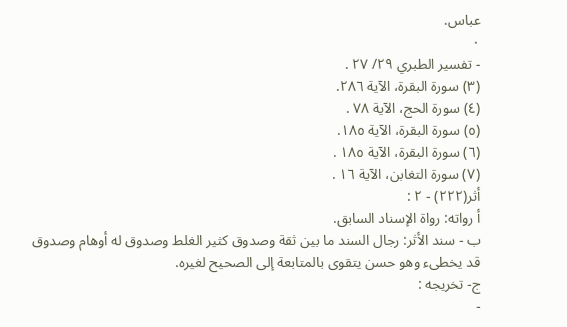عباس.
٠
- تفسير الطبري ٢٩/ ٢٧ .
(٣) سورة البقرة، الآية ٢٨٦.
(٤) سورة الحج، الآية ٧٨ .
(٥) سورة البقرة، الآية ١٨٥.
(٦) سورة البقرة، الآية ١٨٥ .
(٧) سورة التغابن، الآية ١٦ .
أثر(٢٢٢) - ٢ :
أ رواته: رواة الإسناد السابق.
ب - سند الأثر: رجال السند ما بين ثقة وصدوق كثير الغلط وصدوق له أوهام وصدوق
قد يخطىء وهو حسن يتقوى بالمتابعة إلى الصحيح لغيره.
ج- تخریجه :
-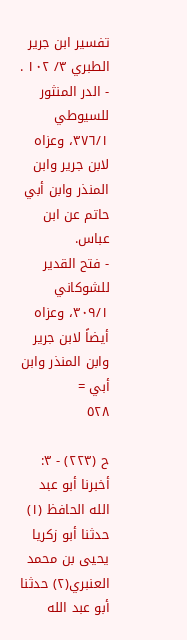تفسير ابن جرير الطبري ٣/ ١٠٢ .
- الدر المنثور للسيوطي ٣٧٦/١، وعزاه لابن جرير وابن المنذر وابن أبي حاتم عن ابن
عباس.
- فتح القدير للشوكاني ٣٠٩/١، وعزاه أيضاً لابن جرير وابن المنذر وابن أبي =
٥٢٨

ح (٢٢٣) - ٣: أخبرنا أبو عبد الله الحافظ (١) حدثنا أبو زكريا يحيى بن محمد
العنبري(٢) حدثنا أبو عبد الله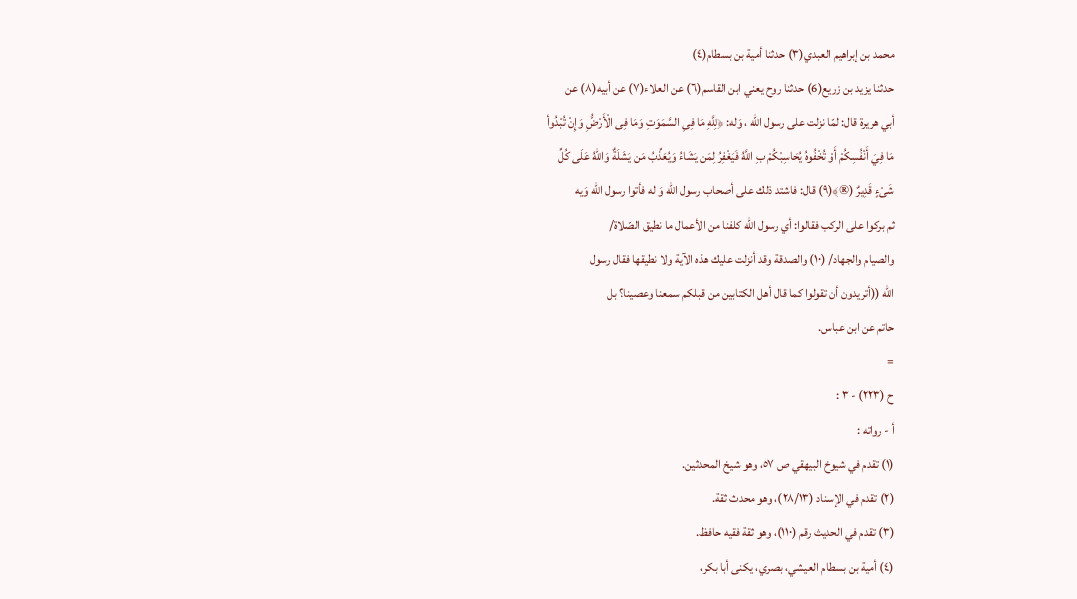محمد بن إبراهيم العبدي(٣) حدثنا أمية بن بسطام(٤)
حدثنا يزيد بن زريع(6) حدثنا روح يعني ابن القاسم(٦) عن العلاء(٧) عن أبيه(٨) عن
أبي هريرة قال: لمّا نزلت على رسول الله ، وَله: ﴿لِلَّهِ مَا فِىِ السَّمَوَتِ وَمَا فِى الْأَرْضُِّ وَإِنْ تُبْدُوأ
مَا فِيَ أَنْفُسِكُمْ أَوْ تُخْفُوهُ يُحَاسِبْكُمْ بِ اللَّهُ فَيَغْفِرُ لِمَن يَشَاءُ وَيُعَذِّبُ مَن يَشَلَةٌ وَاللّهُ عَلَى كُلِّ
شَىْءٍ قَدِيرٌ (®﴾(٩) قال: فاشتد ذلك على أصحاب رسول الله وَ له فأتوا رسول الله وَيه
ثم بركوا على الركب فقالوا: أي رسول الله كلفنا من الأعمال ما نطيق الصّلاة/
والصيام والجهاد/ (١٠) والصدقة وقد أنزلت عليك هذه الآية ولا نطيقها فقال رسول
الله ((أتريدون أن تقولوا كما قال أهل الكتابين من قبلكم سمعنا وعصينا؟ بل
حاتم عن ابن عباس.
=
ح (٢٢٣) - ٣ :
أ - رواته :
(١) تقدم في شيوخ البيهقي ص ٥٧، وهو شيخ المحدثين.
(٢) تقدم في الإسناد (٢٨/١٣)، وهو محدث ثقة.
(٣) تقدم في الحديث رقم (١١٠)، وهو ثقة فقيه حافظ.
(٤) أمية بن بسطام العيشي، بصري، يكنى أبا بكر،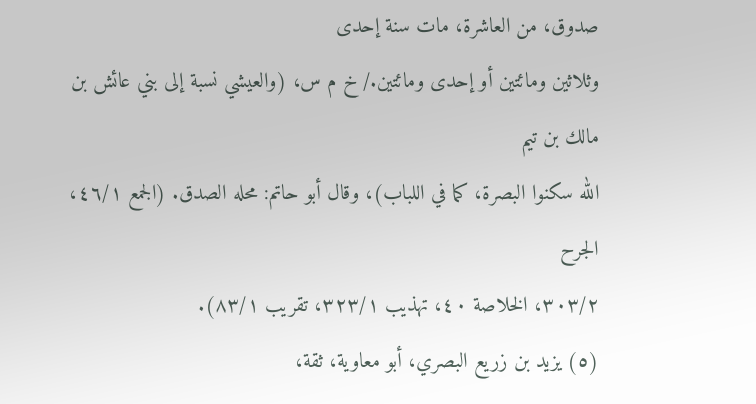صدوق، من العاشرة، مات سنة إحدى
وثلاثين ومائتين أو إحدى ومائتين./ خ م س، (والعيشي نسبة إلى بني عائش بن مالك بن تيم
الله سكنوا البصرة، كما في اللباب)، وقال أبو حاتم: محله الصدق. (الجمع ٤٦/١، الجرح
٣٠٣/٢، الخلاصة ٤٠، تهذيب ٣٢٣/١، تقريب ٨٣/١).
(٥) يزيد بن زريع البصري، أبو معاوية، ثقة،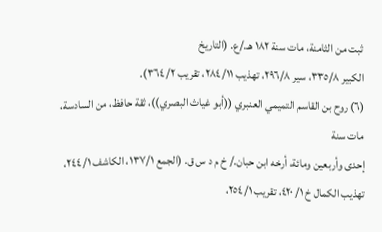ثبت من الثامنة، مات سنة ١٨٢ هـ./ع. (التاريخ
الكبير ٣٣٥/٨، سير ٢٩٦/٨، تهذيب ٢٨٤/١١، تقريب ٣٦٤/٢).
(٦) روح بن القاسم التميمي العنبري ((أبو غياث البصري))، ثقة حافظ، من السادسة، مات سنة
إحدى وأربعين ومائة، أرخه ابن حبان./ خ م د س ق. (الجمع ١٣٧/١، الكاشف ٢٤٤/١،
تهذيب الكمال خ ١/ ٤٢٠، تقريب ٢٥٤/١،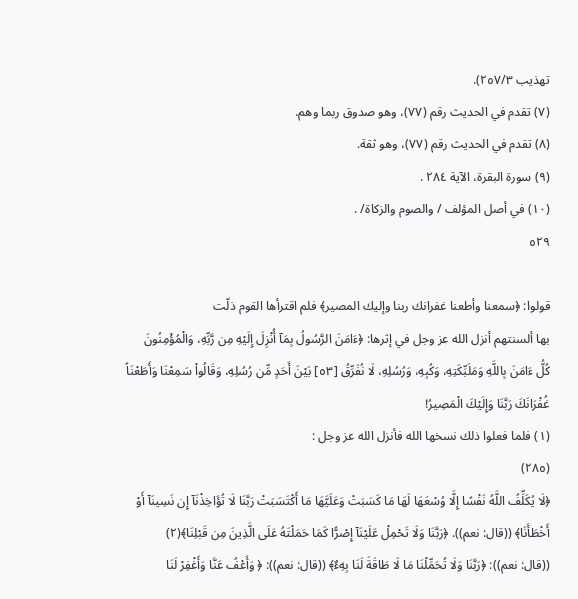تهذيب ٢٥٧/٣).
(٧) تقدم في الحديث رقم (٧٧)، وهو صدوق ربما وهم.
(٨) تقدم في الحديث رقم (٧٧)، وهو ثقة.
(٩) سورة البقرة، الآية ٢٨٤ .
(١٠) في أصل المؤلف / والصوم والزكاة/ .
٥٢٩

قولوا: ﴿سمعنا وأطعنا غفرانك ربنا وإليك المصير﴾ فلم اقترأها القوم ذلّت
بها ألسنتهم أنزل الله عز وجل في إثرها: ﴿ءَامَنَ الرَّسُولُ بِمَآ أُنْزِلَ إِلَيْهِ مِن رَّبِّهِ، وَالْمُؤْمِنُونَ
كُلُّ ءَامَنَ بِاللَّهِ وَمَلَبِّكَتِهِ، وَكُبِهِ، وَرُسُلِهِ، لَا نُفَرِّقُ [٥٣] بَيْنَ أَحَدٍ مِّن رُسُلِهِ، وَقَالُواْ سَمِعْنَا وَأَطَعْنَاً
غُفْرَانَكَ رَبَّنَا وَإِلَيْكَ الْمَصِيرُ!
(١) فلما فعلوا ذلك نسخها الله فأنزل الله عز وجل :
(٢٨٥)
﴿لَا يُكَلِّفُ اللَّهُ نَفْسًا إِلَّا وُسْعَهَا لَهَا مَا كَسَبَتْ وَعَلَيَّهَا مَا أَكْتَسَبَتْ رَبَّنَا لَا تُؤَاخِذْنَآ إِن نَسِينَآ أَوْ
أَخْطَأَنَا﴾ ((قال: نعم)). ﴿رَبَّنَا وَلَا تَحْمِلْ عَلَيْنَآ إِصْرًّا كَمَا حَمَلْتَهُ عَلَى الَّذِينَ مِن قَبْلِنَا﴾(٢)
((قال: نعم)): ﴿رَبَّنَا وَلَا تُحَمِّلْنَا مَا لَا طَاقَةَ لَنَا بِهِءٌ﴾ ((قال: نعم)): ﴿ وَأَعْفُ عَنَّا وَأَغْفِرْ لَنَا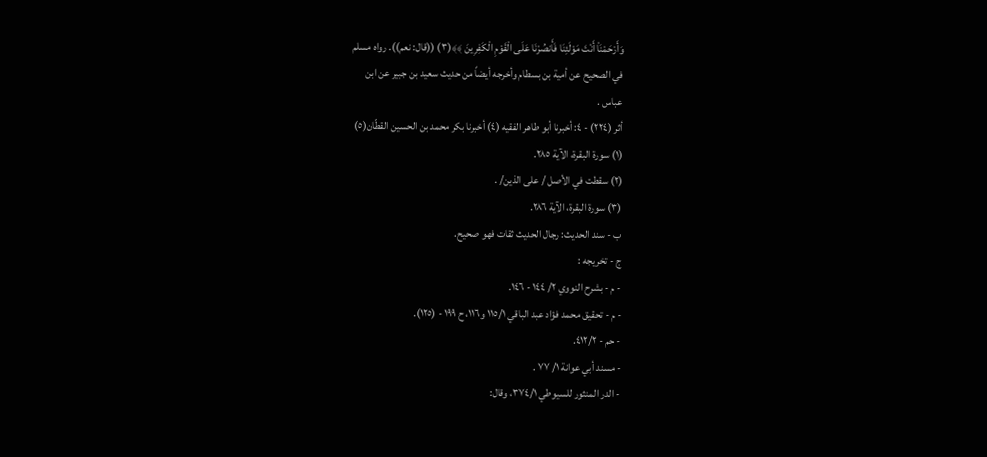وَأَرْحَمْنَاْ أَنْتَ مَوْلَئِنَا فَأَنصُرْنَا عَلَى الْقَوْمِ الْكَفِرِينَ ﴾﴾(٣) ((قال: نعم)). رواه مسلم
في الصحيح عن أمية بن بسطام وأخرجه أيضاً من حديث سعيد بن جبير عن ابن
عباس .
أثر (٢٢٤) - ٤: أخبرنا أبو طاهر الفقيه (٤) أخبرنا بكر محمد بن الحسين القطّان(٥)
(١) سورة البقرة، الآية ٢٨٥.
(٢) سقطت في الأصل / على الذين/ .
(٣) سورة البقرة، الآية ٢٨٦.
ب - سند الحديث: رجال الحديث ثقات فهو صحيح.
ج - تخريجه :
- م - بشرح النووي ٢/ ١٤٤ - ١٤٦.
- م - تحقيق محمد فؤاد عبد الباقي ١١٥/١ و١١٦، ح ١٩٩ - (١٢٥).
- حم - ٤١٢/٢.
- مسند أبي عوانة ١/ ٧٧ .
- الدر المنثور للسيوطي ٣٧٤/١، وقال: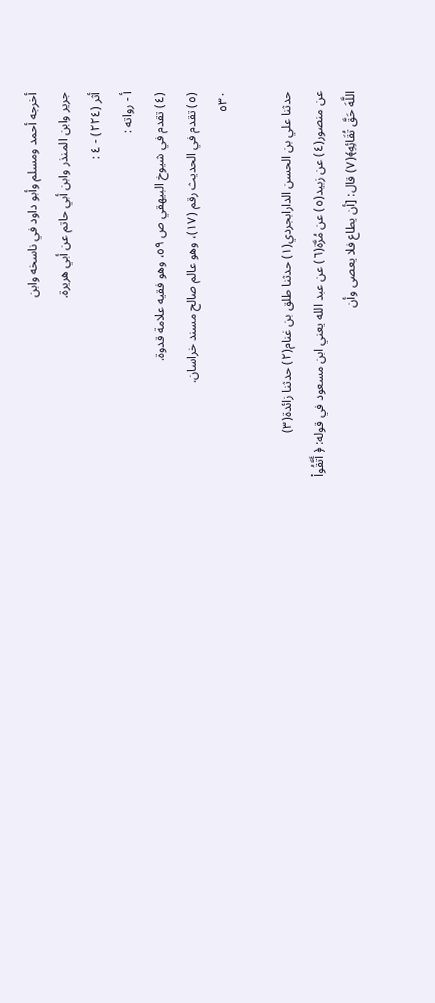أخرجه أحمد ومسلم وأبو داود في ناسخه وابن
جرير وابن المنذر وابن أبي حاتم عن أبي هريرة.
أثر (٢٢٤) - ٤ :
أ - رواته :
(٤) تقدم في شيوخ البيهقي ص ٥٩، وهو فقيه علامة قدوة.
(٥) تقدم في الحديث رقم (١٧)، وهو عالم صالح مسند خراسان.
٥٣٠

حدثنا علي بن الحسن الدارابجردي(١) حدثنا طلق بن غنام(٢) حدثنا زائدة(٣)
عن منصور(٤) عن زبيد(٥) عن مُرَّة(٦) عن عبد الله يعني ابن مسعود في قوله: ﴿ أَتَّقُواْ
اللَّهَ حَقَّ تُقَائِهِ﴾(٧) قال: [أن يطاع فلا يعصى وأن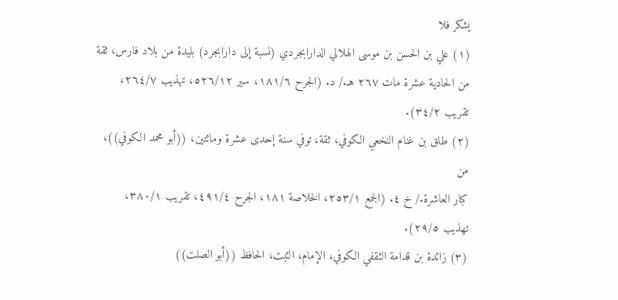يشكر فلا
(١) علي بن الحسن بن موسى الهلالي الدارابجردي (نسبة إلى دارابجرد) بليدة من بلاد فارس، ثقة
من الحادية عشرة مات ٢٦٧ هـ./ د. (الجرح ١٨١/٦، سير ٥٢٦/١٢، تهذيب ٢٦٤/٧،
تقریب ٣٤/٢).
(٢) طلق بن غنام النخعي الكوفي، ثقة، توفي سنة إحدى عشرة ومائتين، ((أبو محمد الكوفي))، من
كبار العاشرة./ خ ٤. (الجمع ٢٥٣/١، الخلاصة ١٨١، الجرح ٤٩١/٤، تقريب ٣٨٠/١،
تھذیب ٢٩/٥).
(٣) زائدة بن قدامة الثقفي الكوفي، الإمام، الثبت، الحافظ ((أبو الصلت))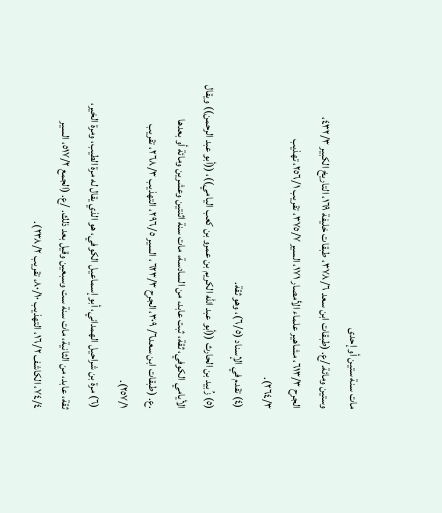مات سنة ستين أو إحدى
وستين ومائة./ع. (طبقات ابن سعد ٣٧٨/٦، طبقات خليفة ١٦٩، التاريخ الكبير ٤٣٢/٣،
الجرح ٦١٣/٣، مشاهير علماء الأمصار ١٧١، السير ٣٧٥/٧، تقريب ٢٥٦/١، تهذيب
٢٦٤/٣).
(٤) تقدم في الإسناد (٦/٥)، وهو ثقة.
(٥) زُبيد بن الحارث ((أبو عبد الله الكريم بن عمرو بن كعب اليامي))، ((أبو عبد الرحمن)) ويقال
الأيامي الكوفي، ثقة، ثبت عابد، من السادسة، مات سنة اثنتين وعشرين ومائة أو بعدها
.ع. (طبقات ابن سعد٦/ ٣٠٩، الجرح ٦٢٣/٣، السير ٢٩٦/٥، التهذيب ٢٦٨/٣، تقريب
٢٥٧/١).
(٦) مرة بن شراحيل الهمداني، أبو إسماعيل الكوفي، هو الذي يقال له مرة الطيب، ومرة الخير،
ثقة، عابد، من الثانية، مات سنة ست وسبعين وقيل بعد ذلك. /ع. (الجمع ٥١٧/٢، السير
٧٤/٤، الكاشف ١٦/٢، التهذيب ٨٠/١٠، تقريب ٢٣٨/٢).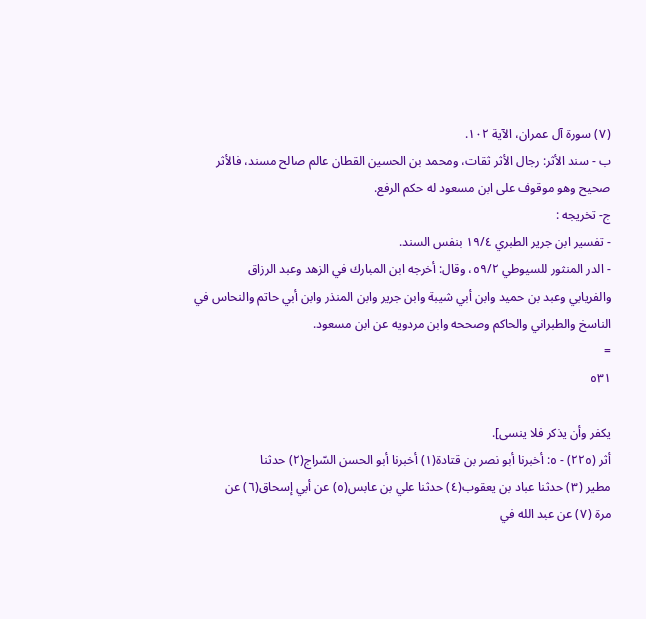(٧) سورة آل عمران، الآية ١٠٢.
ب - سند الأثر: رجال الأثر ثقات، ومحمد بن الحسين القطان عالم صالح مسند، فالأثر
صحيح وهو موقوف على ابن مسعود له حكم الرفع.
ج- تخریجه :
- تفسير ابن جرير الطبري ١٩/٤ بنفس السند.
- الدر المنثور للسيوطي ٥٩/٢، وقال: أخرجه ابن المبارك في الزهد وعبد الرزاق
والفريابي وعبد بن حميد وابن أبي شيبة وابن جرير وابن المنذر وابن أبي حاتم والنحاس في
الناسخ والطبراني والحاكم وصححه وابن مردويه عن ابن مسعود.
=
٥٣١

یکفر وأن یذکر فلا ینسی].
أثر (٢٢٥) - ٥: أخبرنا أبو نصر بن قتادة(١) أخبرنا أبو الحسن السّراج(٢) حدثنا
مطير (٣) حدثنا عباد بن يعقوب(٤) حدثنا علي بن عابس(٥) عن أبي إسحاق(٦) عن
مرة (٧) عن عبد الله في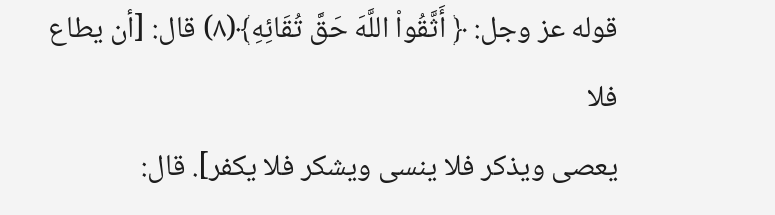قوله عز وجل: ﴿ أَثَّقُواْ اللَّهَ حَقَّ تُقَائِهِ﴾(٨) قال: [أن يطاع فلا
يعصى ويذكر فلا ينسى ويشكر فلا يكفر]. قال: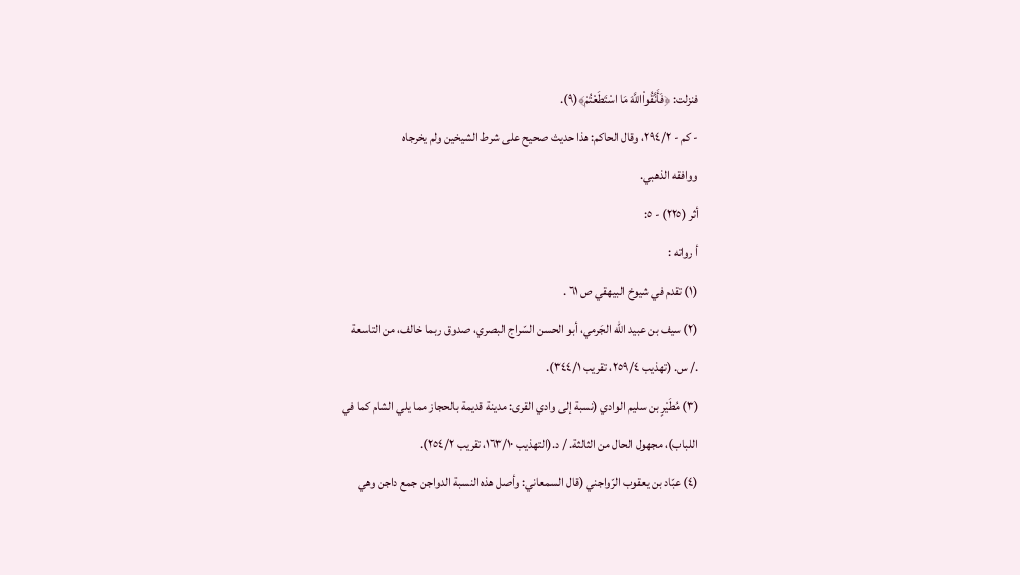فنزلت: ﴿فَأَنَّقُواْاللَّهَ مَا اسْتَطَعْتُمْ﴾(٩).
- كم - ٢٩٤/٢، وقال الحاكم: هذا حديث صحيح على شرط الشيخين ولم يخرجاه
ووافقه الذهبي.
أثر (٢٢٥) - ٥:
أ رواته :
(١) تقدم في شيوخ البيهقي ص ٦١ .
(٢) سيف بن عبيد الله الجَرمي، أبو الحسن السّراج البصري، صدوق ربما خالف، من التاسعة
./ س. (تهذيب ٢٥٩/٤، تقريب ٣٤٤/١).
(٣) مُطَيْرٍ بن سليم الوادي (نسبة إلى وادي القرى: مدينة قديمة بالحجاز مما يلي الشام كما في
اللباب)، مجهول الحال من الثالثة. / د.(التهذيب ١٦٣/١٠، تقريب ٢٥٤/٢).
(٤) عبّاد بن يعقوب الرّواجني (قال السمعاني: وأصل هذه النسبة الدواجن جمع داجن وهي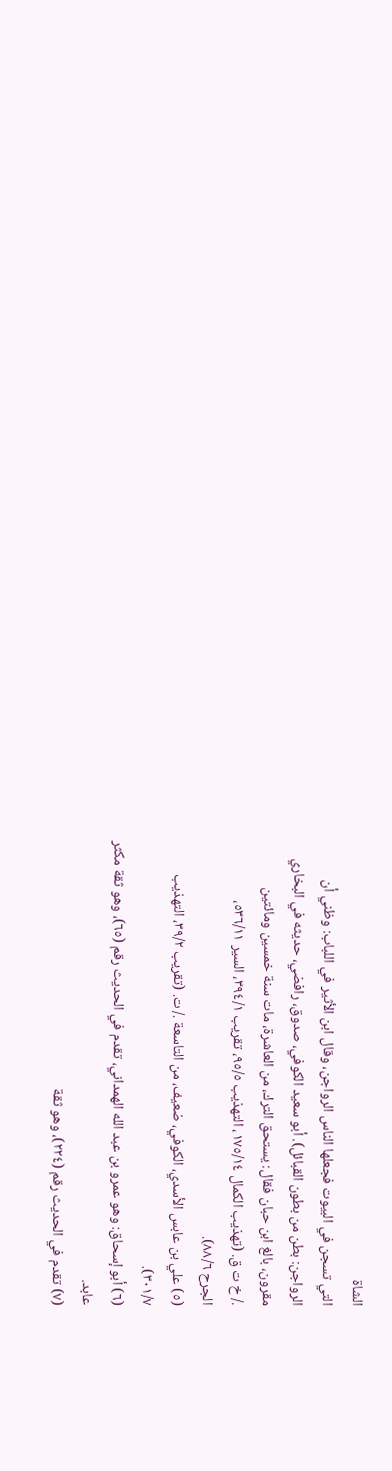الشاة
التي تسجن في البيوت فجعلها الناس الرواجن، وقال ابن الأثير في اللباب: وظني أن
الرواجن: بطن من بطون القبائل). أبو سعيد الكوفي، صدوق، رافضي، حديثه في البخاري
مقرون، بالغ ابن حبان فقال: يستحق الترك، من العاشرة، مات سنة خمسين ومائتين
./ خ ت ق. (تهذيب الكمال ١٧٥/١٤، التهذيب ٩٥/٥، تقريب ٣٩٤/١، السير ٥٣٦/١١،
الجرح ٨٨/٦).
(٥) علي بن عابس الأسدي، الكوفي، ضعيف، من التاسعة ./ ت. (تقريب ٣٩/٢، التهذيب
٣٠١/٧).
(٦) أبو إسحاق: وهو عمرو بن عبد الله الهمداني، تقدم في الحديث رقم (٦٥)، وهو ثقة مكثر
عابد.
(٧) تقدم في الحديث رقم (٢٢٤)، وهو ثقة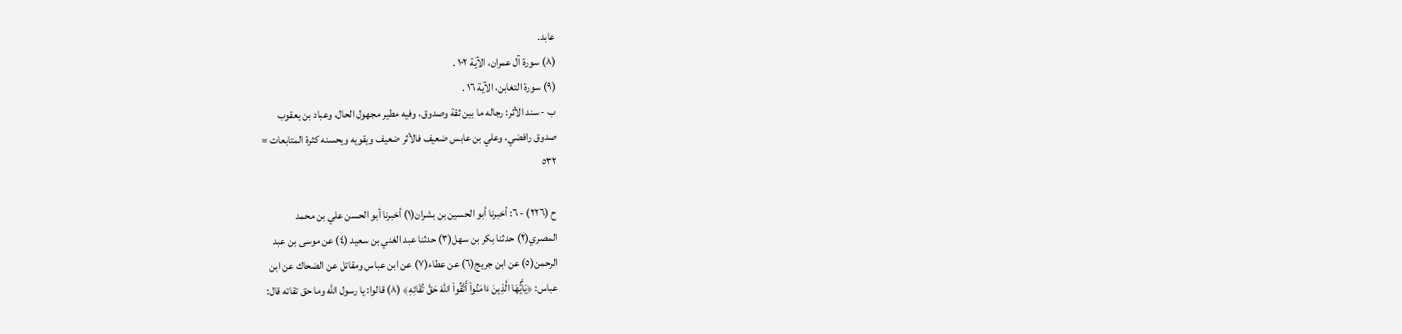عابد.
(٨) سورة آل عمران، الآية ١٠٢ .
(٩) سورة التغابن، الآية ١٦ .
ب - سند الأثر: رجاله ما بين ثقة وصدوق، وفيه مطير مجهول الحال، وعباد بن يعقوب
صدوق رافضي، وعلي بن عابس ضعيف فالأثر ضعيف ويقويه ويحسنه كثرة المتابعات =
٥٣٢

ح (٢٢٦) - ٦: أخبرنا أبو الحسين بن بشران(١) أخبرنا أبو الحسن علي بن محمد
المصري(٢) حدثنا بكر بن سهل(٣) حدثنا عبد الغني بن سعيد (٤) عن موسى بن عبد
الرحمن(٥) عن ابن جريج(٦) عن عطاء(٧) عن ابن عباس ومقاتل عن الضحاك عن ابن
عباس: ﴿يَأَيُّهَا الَّذِينَ ءَامَنُواْ أَتَّقُواْ اللّهَ حَقَّ تُقَائِهِ﴾ (٨) قالوا: يا رسول الله وما حق تقاته قال: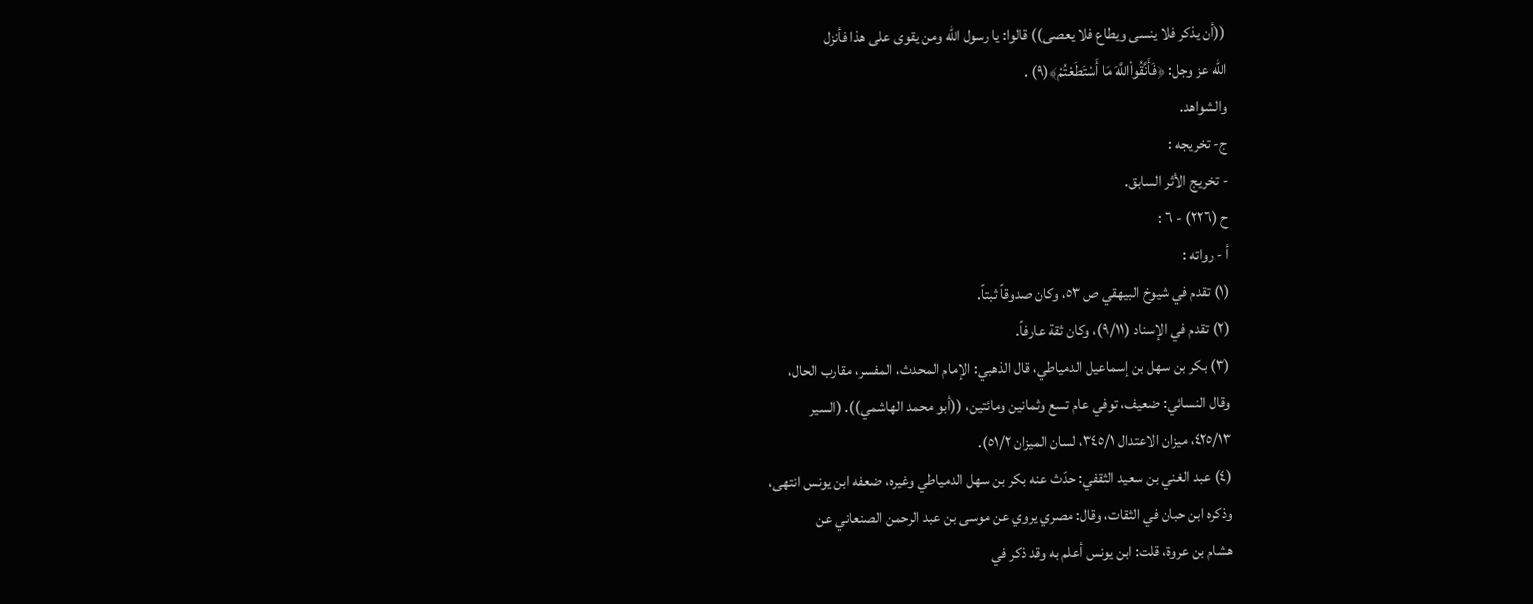((أن يذكر فلا ينسى ويطاع فلا يعصى)) قالوا: يا رسول الله ومن يقوى على هذا فأنزل
الله عز وجل: ﴿فَأَنَّقُواْاللَّهَ مَا أَسْتَطَعْتُمْ﴾(٩) .
والشواهد.
ج- تخریجه :
- تخريج الأثر السابق.
ح (٢٢٦) - ٦ :
أ - رواته :
(١) تقدم في شيوخ البيهقي ص ٥٣، وكان صدوقاً ثبتاً.
(٢) تقدم في الإسناد (٩/١١)، وكان ثقة عارفاً.
(٣) بكر بن سهل بن إسماعيل الدمياطي، قال الذهبي: الإمام المحدث، المفسر، مقارب الحال،
وقال النسائي: ضعيف، توفي عام تسع وثمانين ومائتين، ((أبو محمد الهاشمي)). (السير
٤٢٥/١٣، ميزان الاعتدال ٣٤٥/١، لسان الميزان ٥١/٢).
(٤) عبد الغني بن سعيد الثقفي: حدّث عنه بكر بن سهل الدمياطي وغيره، ضعفه ابن يونس انتهى،
وذكره ابن حبان في الثقات، وقال: مصري يروي عن موسى بن عبد الرحمن الصنعاني عن
هشام بن عروة، قلت: ابن يونس أعلم به وقد ذكر في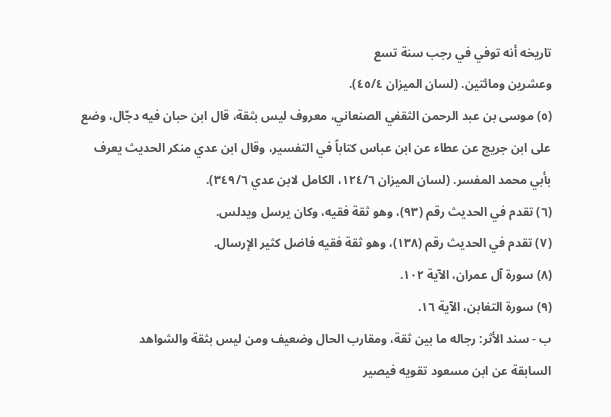تاريخه أنه توفي في رجب سنة تسع
وعشرين ومائتين. (لسان الميزان ٤٥/٤).
(٥) موسى بن عبد الرحمن الثقفي الصنعاني، معروف ليس بثقة، قال ابن حبان فيه دجّال، وضع
على ابن جريج عن عطاء عن ابن عباس كتاباً في التفسير، وقال ابن عدي منكر الحديث يعرف
بأبي محمد المفسر. (لسان الميزان ١٢٤/٦، الكامل لابن عدي ٣٤٩/٦).
(٦) تقدم في الحديث رقم (٩٣)، وهو ثقة فقيه، وكان يرسل ويدلس.
(٧) تقدم في الحديث رقم (١٣٨)، وهو ثقة فقيه فاضل كثير الإرسال.
(٨) سورة آل عمران، الآية ١٠٢.
(٩) سورة التغابن، الآية ١٦.
ب - سند الأثر: رجاله ما بين ثقة، ومقارب الحال وضعيف ومن ليس بثقة والشواهد
السابقة عن ابن مسعود تقويه فيصير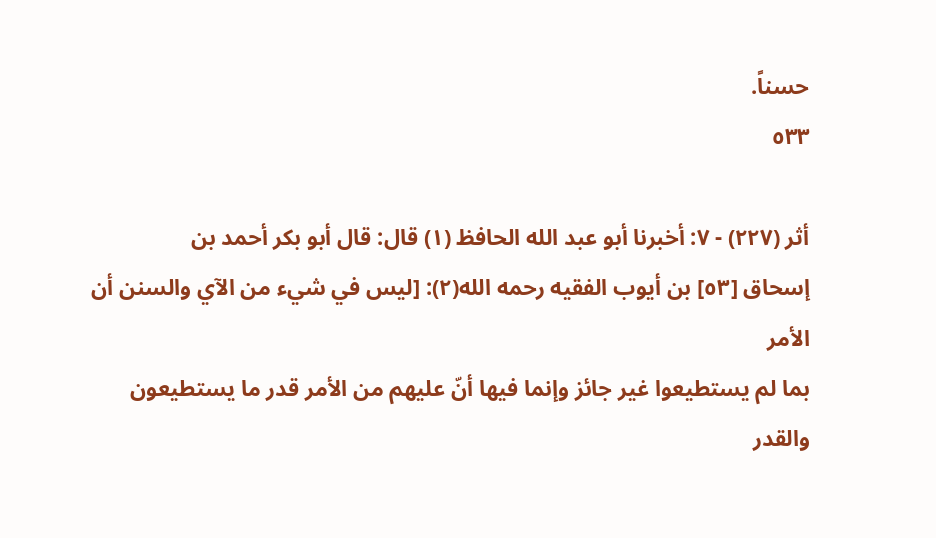حسناً.
٥٣٣

أثر (٢٢٧) - ٧: أخبرنا أبو عبد الله الحافظ (١) قال: قال أبو بكر أحمد بن
إسحاق [٥٣] بن أيوب الفقيه رحمه الله(٢): [ليس في شيء من الآي والسنن أن الأمر
بما لم يستطيعوا غير جائز وإنما فيها أنّ عليهم من الأمر قدر ما يستطيعون والقدر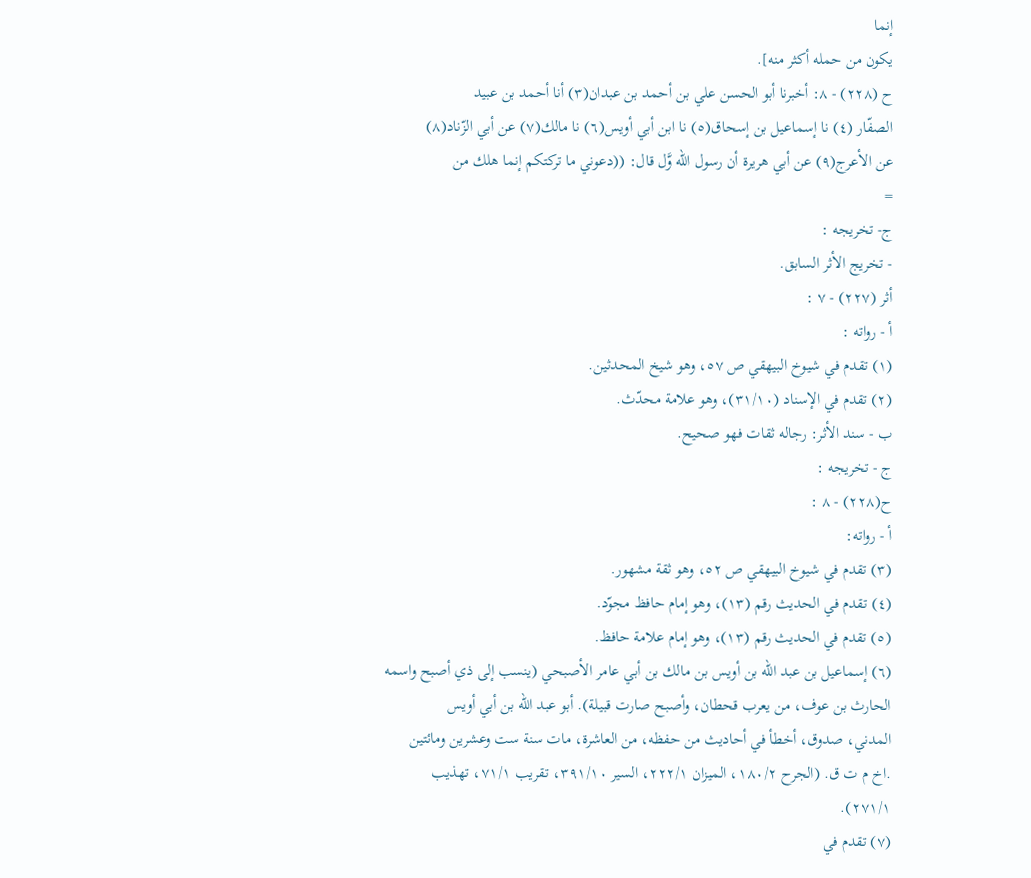إنما
یکون من حمله أکثر منه].
ح (٢٢٨) - ٨: أخبرنا أبو الحسن علي بن أحمد بن عبدان(٣) أنا أحمد بن عبيد
الصفّار (٤) نا إسماعيل بن إسحاق(٥) نا ابن أبي أويس(٦) نا مالك(٧) عن أبي الزّناد(٨)
عن الأعرج(٩) عن أبي هريرة أن رسول الله وَّل قال: ((دعوني ما تركتكم إنما هلك من
=
ج- تخریجه :
- تخريج الأثر السابق.
أثر (٢٢٧) - ٧ :
أ - رواته :
(١) تقدم في شيوخ البيهقي ص ٥٧، وهو شيخ المحدثين.
(٢) تقدم في الإسناد (٣١/١٠)، وهو علامة محدّث.
ب - سند الأثر: رجاله ثقات فهو صحيح.
ج - تخريجه :
ح(٢٢٨) - ٨ :
أ - رواته:
(٣) تقدم في شيوخ البيهقي ص ٥٢، وهو ثقة مشهور.
(٤) تقدم في الحديث رقم (١٣)، وهو إمام حافظ مجوّد.
(٥) تقدم في الحديث رقم (١٣)، وهو إمام علامة حافظ.
(٦) إسماعيل بن عبد الله بن أويس بن مالك بن أبي عامر الأصبحي (ينسب إلى ذي أصبح واسمه
الحارث بن عوف، من يعرب قحطان، وأصبح صارت قبيلة). أبو عبد الله بن أبي أويس
المدني، صدوق، أخطأ في أحاديث من حفظه، من العاشرة، مات سنة ست وعشرين ومائتين
.اخ م ت ق. (الجرح ١٨٠/٢، الميزان ٢٢٢/١، السير ٣٩١/١٠، تقريب ٧١/١، تهذيب
٢٧١/١).
(٧) تقدم في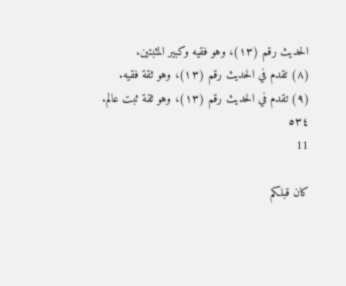الحديث رقم (١٣)، وهو فقيه وكبير المثبتين.
(٨) تقدم في الحديث رقم (١٣)، وهو ثقة فقيه.
(٩) تقدم في الحديث رقم (١٣)، وهو ثقة ثبت عالم.
٥٣٤
11

كان قبلكم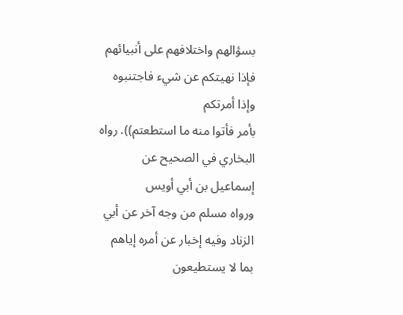بسؤالهم واختلافهم على أنبيائهم فإذا نهيتكم عن شيء فاجتنبوه وإذا أمرتكم
بأمر فأتوا منه ما استطعتم)). رواه البخاري في الصحيح عن إسماعيل بن أبي أويس
ورواه مسلم من وجه آخر عن أبي الزناد وفيه إخبار عن أمره إياهم بما لا يستطيعون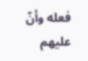فعله وأنّ عليهم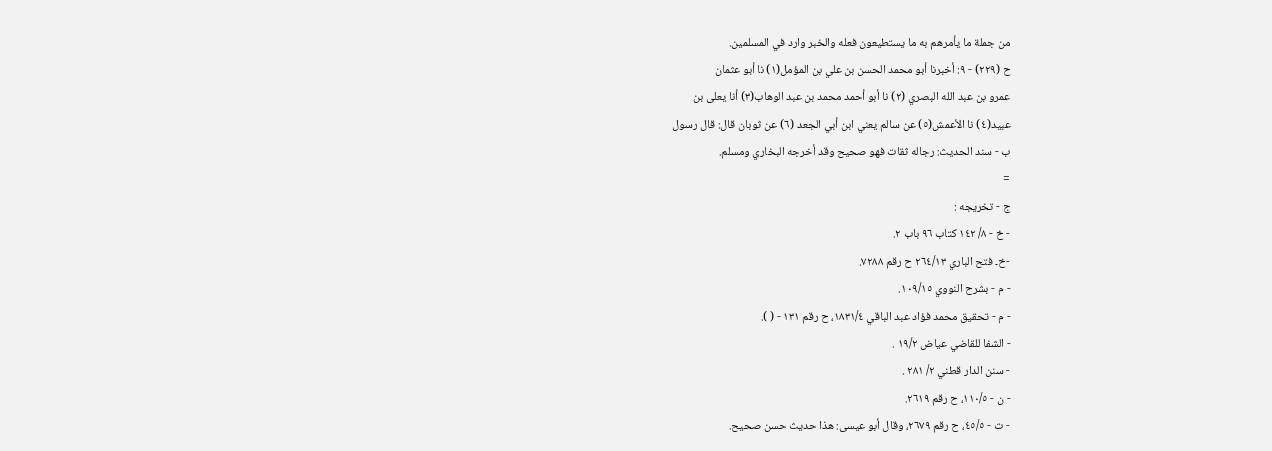من جملة ما يأمرهم به ما يستطيعون فعله والخبر وارد في المسلمين.
ح (٢٢٩) - ٩: أخبرنا أبو محمد الحسن بن علي بن المؤمل(١) نا أبو عثمان
عمرو بن عبد الله البصري (٢) نا أبو أحمد محمد بن عبد الوهاب(٣) أنا يعلى بن
عبيد(٤) نا الأعمش(٥) عن سالم يعني ابن أبي الجعد (٦) عن ثوبان قال: قال رسول
ب - سند الحديث: رجاله ثقات فهو صحيح وقد أخرجه البخاري ومسلم.
=
ج - تخریجه :
- خ - ٨/ ١٤٢ كتاب ٩٦ باب ٢.
-خ۔ فتح الباري ٢٦٤/١٣ ح رقم ٧٢٨٨.
- م - بشرح النووي ١٠٩/١٥.
- م - تحقيق محمد فؤاد عبد الباقي ١٨٣١/٤، ح رقم ١٣١ - ( ).
- الشفا للقاضي عياض ١٩/٢ .
- سنن الدار قطني ٢/ ٢٨١ .
- ن - ١١٠/٥، ح رقم ٢٦١٩.
- ت - ٤٥/٥، ح رقم ٢٦٧٩، وقال أبو عيسى: هذا حديث حسن صحيح.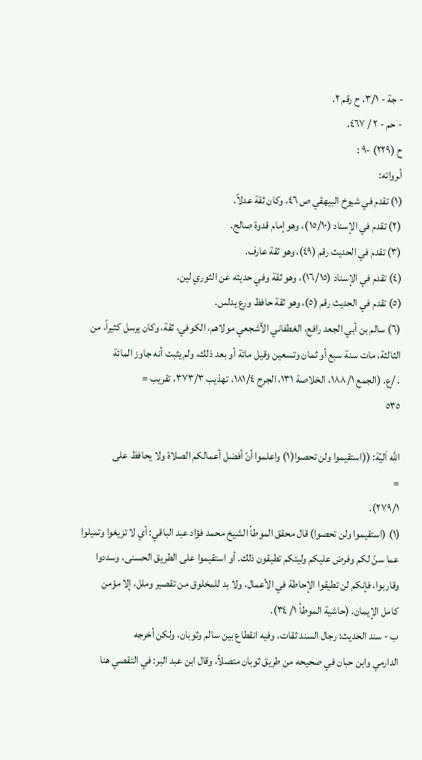- جة - ٣/١، ح رقم ٢.
- حم - ٢ / ٤٦٧.
ح (٢٢٩) -٩ :
أـرواته:
(١) تقدم في شيوخ البيهقي ص ٤٦، وكان ثقة عدلاً.
(٢) تقدم في الإسناد (١٥/١٠)، وهو إمام قدوة صالح.
(٣) تقدم في الحديث رقم (٤٩)، وهو ثقة عارف.
(٤) تقدم في الإسناد (١٦/١٥)، وهو ثقة وفي حديثه عن الثوري لين.
(٥) تقدم في الحدیث رقم (٥)، وهو ثقة حافظ ورع یدلس.
(٦) سالم بن أبي الجعد رافع، الغطفاني الأشجعي مولاهم، الكوفي، ثقة، وكان يرسل كثيراً، من
الثالثة، مات سنة سبع أو ثمان وتسعين وقيل مائة أو بعد ذلك، ولم يثبت أنه جاوز المائة
. /ع. (الجمع ١٨٨/١، الخلاصة ١٣١، الجرح ١٨١/٤، تهذيب ٣٧٣/٣، تقريب =
٥٣٥

الله اَليّة: ((استقيموا ولن تحصوا(١) واعلموا أنّ أفضل أعمالكم الصلاة ولا يحافظ على
=
٢٧٩/١).
(١) (استقيموا ولن تحصوا) قال محقق الموطأ الشيخ محمد فؤاد عبد الباقي: أي لا تزيغوا وتميلوا
عما سنّ لكم وفرض عليكم وليتكم تطيقون ذلك. أو استقيموا على الطريق الحسنى، وسددوا
وقاربوا، فإنكم لن تطيقوا الإحاطة في الأعمال، ولا بد للمخلوق من تقصير وملل، إلا مؤمن
كامل الإيمان. (حاشية الموطأ ١/ ٣٤).
ب - سند الحديث: رجال السند ثقات، وفيه انقطاع بين سالم وثوبان، ولكن أخرجه
الدارمي وابن حبان في صحيحه من طريق ثوبان متصلاً، وقال ابن عبد البر: في التقصي هنا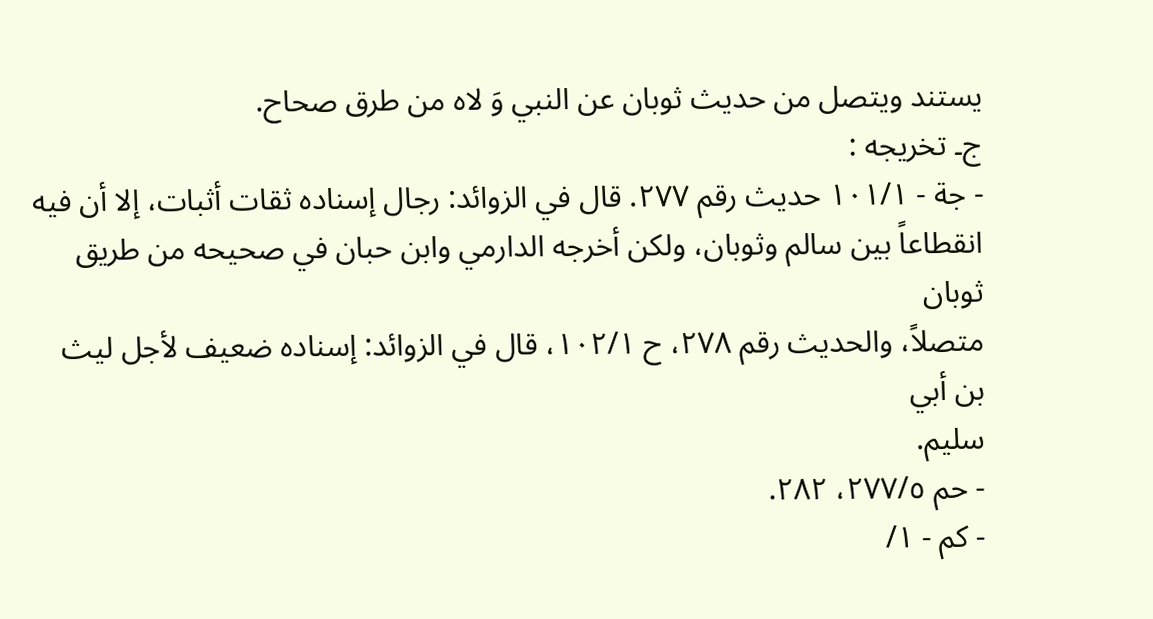يستند ويتصل من حديث ثوبان عن النبي وَ لاه من طرق صحاح.
ج۔ تخریجه :
- جة - ١٠١/١ حديث رقم ٢٧٧. قال في الزوائد: رجال إسناده ثقات أثبات، إلا أن فيه
انقطاعاً بين سالم وثوبان، ولكن أخرجه الدارمي وابن حبان في صحيحه من طريق ثوبان
متصلاً، والحديث رقم ٢٧٨، ح ١٠٢/١، قال في الزوائد: إسناده ضعيف لأجل ليث بن أبي
سليم.
- حم ٢٧٧/٥، ٢٨٢.
- كم - ١/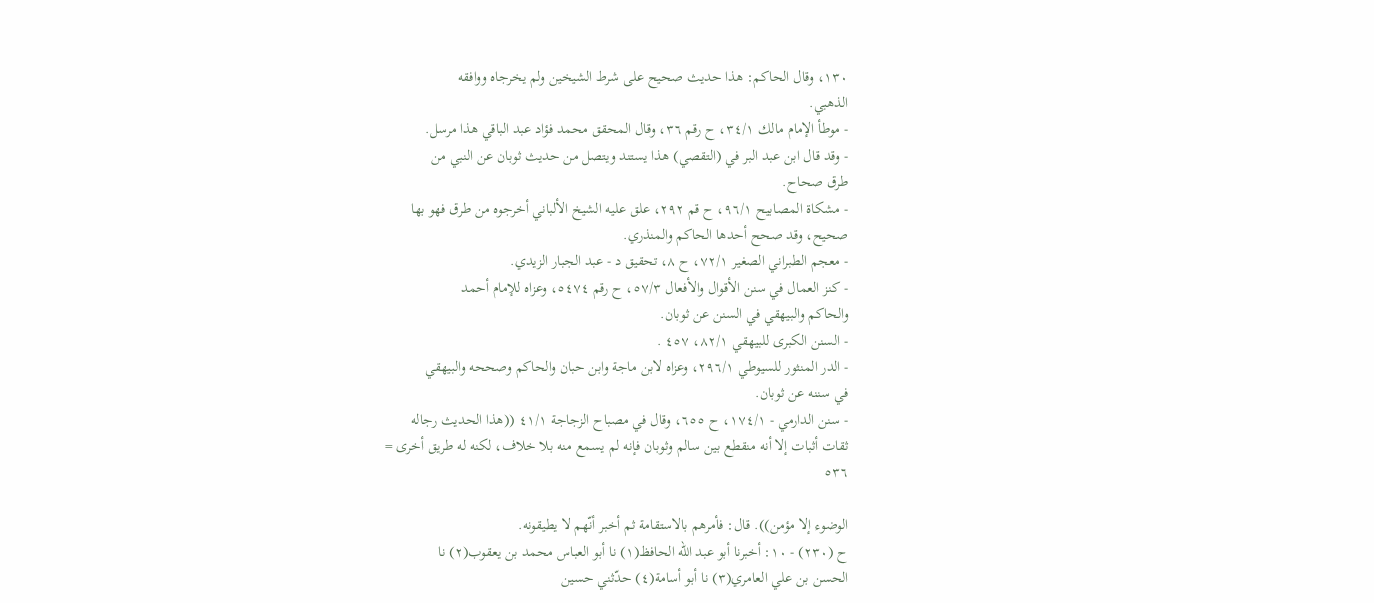١٣٠، وقال الحاكم: هذا حديث صحيح على شرط الشيخين ولم يخرجاه ووافقه
الذهبي.
- موطأ الإمام مالك ٣٤/١، ح رقم ٣٦، وقال المحقق محمد فؤاد عبد الباقي هذا مرسل.
- وقد قال ابن عبد البر في (التقصي) هذا يستند ويتصل من حديث ثوبان عن النبي من
طرق صحاح.
- مشكاة المصابيح ٩٦/١، ح قم ٢٩٢، علق عليه الشيخ الألباني أخرجوه من طرق فهو بها
صحيح، وقد صحح أحدها الحاكم والمنذري.
- معجم الطبراني الصغير ٧٢/١، ح ٨، تحقيق د - عبد الجبار الزيدي.
- كنز العمال في سنن الأقوال والأفعال ٥٧/٣، ح رقم ٥٤٧٤، وعزاه للإمام أحمد
والحاكم والبيهقي في السنن عن ثوبان.
- السنن الكبرى للبيهقي ٨٢/١، ٤٥٧ .
- الدر المنثور للسيوطي ٢٩٦/١، وعزاه لابن ماجة وابن حبان والحاكم وصححه والبيهقي
في سننه عن ثوبان.
- سنن الدارمي - ١٧٤/١، ح ٦٥٥، وقال في مصباح الزجاجة ٤١/١ ((هذا الحديث رجاله
ثقات أثبات إلا أنه منقطع بین سالم وثوبان فإنه لم يسمع منه بلا خلاف، لكنه له طريق أخرى =
٥٣٦

الوضوء إلا مؤمن)). قال: فأمرهم بالاستقامة ثم أخبر أنّهم لا يطيقونه.
ح (٢٣٠) - ١٠: أخبرنا أبو عبد الله الحافظ(١) نا أبو العباس محمد بن يعقوب(٢) نا
الحسن بن علي العامري(٣) نا أبو أسامة(٤) حدّثني حسين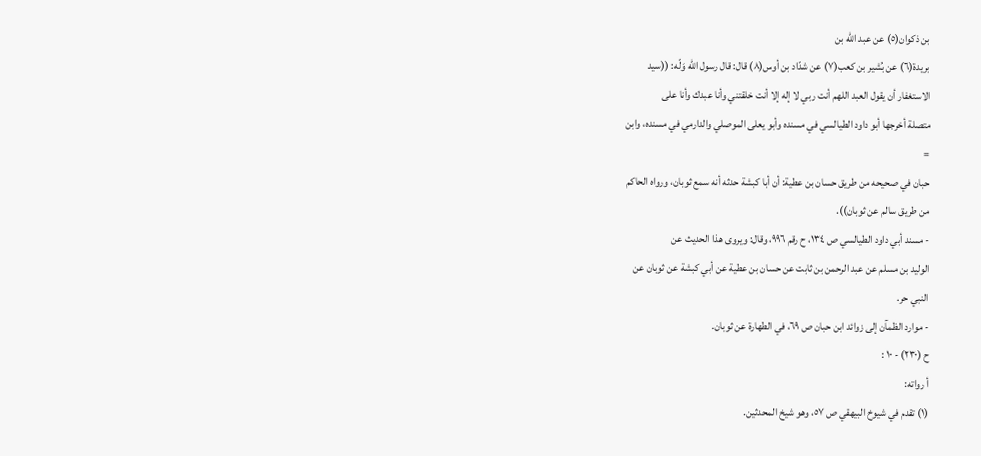بن ذكوان(٥) عن عبد الله بن
بريدة(٦) عن بُشير بن كعب(٧) عن شدّاد بن أوس(٨) قال: قال رسول الله وَلّه: ((سيد
الاستغفار أن يقول العبد اللهم أنت ربي لا إله إلا أنت خلقتني وأنا عبدك وأنا على
متصلة أخرجها أبو داود الطيالسي في مسنده وأبو يعلى الموصلي والدارمي في مسنده، وابن
=
حبان في صحيحه من طريق حسان بن عطية: أن أبا كبشة حدثه أنه سمع ثوبان، ورواه الحاكم
من طريق سالم عن ثوبان)).
- مسند أبي داود الطيالسي ص ١٣٤، ح رقم ٩٩٦، وقال: ويروى هذا الحديث عن
الوليد بن مسلم عن عبد الرحمن بن ثابت عن حسان بن عطية عن أبي كبشة عن ثوبان عن
النبي حر.
- موارد الظمآن إلى زوائد ابن حبان ص ٦٩، في الطهارة عن ثوبان.
ح (٢٣٠) - ١٠ :
أ رواته:
(١) تقدم في شيوخ البيهقي ص ٥٧، وهو شيخ المحدثين.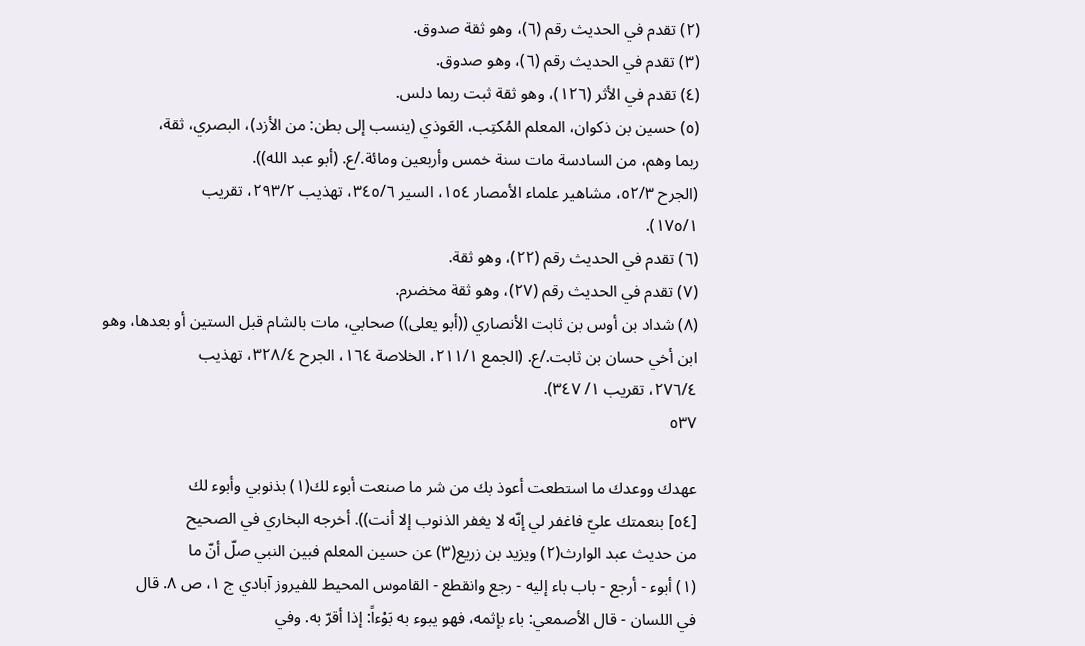(٢) تقدم في الحديث رقم (٦)، وهو ثقة صدوق.
(٣) تقدم في الحديث رقم (٦)، وهو صدوق.
(٤) تقدم في الأثر (١٢٦)، وهو ثقة ثبت ربما دلس.
(٥) حسين بن ذكوان، المعلم المُكتِب، العَوذي (ينسب إلى بطن: من الأزد)، البصري، ثقة،
ربما وهم، من السادسة مات سنة خمس وأربعين ومائة./ع. (أبو عبد الله)).
(الجرح ٥٢/٣، مشاهير علماء الأمصار ١٥٤، السير ٣٤٥/٦، تهذيب ٢٩٣/٢، تقريب
١٧٥/١).
(٦) تقدم في الحديث رقم (٢٢)، وهو ثقة.
(٧) تقدم في الحديث رقم (٢٧)، وهو ثقة مخضرم.
(٨) شداد بن أوس بن ثابت الأنصاري ((أبو يعلى)) صحابي، مات بالشام قبل الستين أو بعدها، وهو
ابن أخي حسان بن ثابت./ع. (الجمع ٢١١/١، الخلاصة ١٦٤، الجرح ٣٢٨/٤، تهذيب
٢٧٦/٤، تقريب ١/ ٣٤٧).
٥٣٧

عهدك ووعدك ما استطعت أعوذ بك من شر ما صنعت أبوء لك(١) بذنوبي وأبوء لك
[٥٤] بنعمتك عليّ فاغفر لي إنّه لا يغفر الذنوب إلا أنت)). أخرجه البخاري في الصحيح
من حديث عبد الوارث(٢) ويزيد بن زريع(٣) عن حسين المعلم فبين النبي صلّ أنّ ما
(١) أبوء - أرجع - باب باء إليه - رجع وانقطع - القاموس المحيط للفيروز آبادي ج ١، ص ٨. قال
في اللسان - قال الأصمعي: باء بإثمه، فهو يبوء به بَوْءاً: إذا أقرّ به. وفي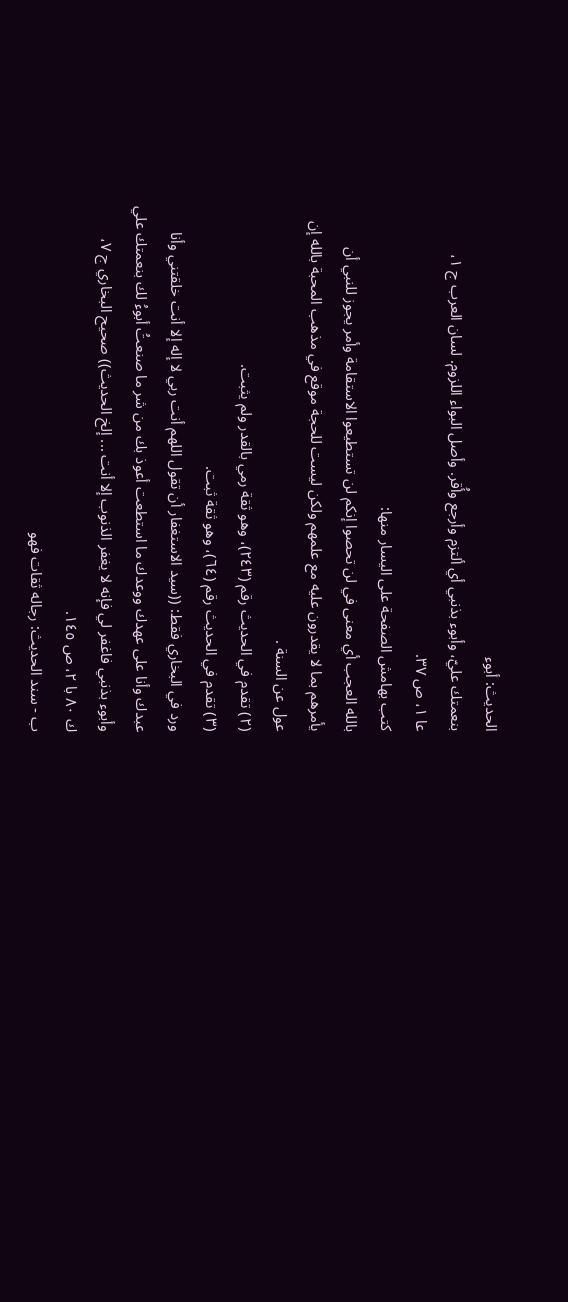الحديث: أبوء
بنعمتك عليّ، وأبوء بذنبي أي ألتزم وأرجع وأُقر. وأصل البواء اللزوم. لسان العرب ج ١،
عا ١، ص ٣٧.
كتب بهامش الصفحة على اليسار منها:
بالله العجب أي معنى في لن تحصوا إنكم لن تستطيعوا الاستقامة وأمر يجوز للنبي أن
يأمرهم بما لا يقدرون عليه مع علمهم ولكن ليست للحجة موقع في مذهب المحبة بالله إن
عول عن السنة .
(٢) تقدم في الحديث رقم (٢٤٣)، وهو ثقة رمي بالقدر ولم يثبت.
(٣) تقدم في الحديث رقم (٦٤)، وهو ثقة ثبت.
ورد في البخاري فقط: ((سيد الاستغفار أن تقول اللهم أنت ربي لا إله إلا أنت خلقتني وأنا
عبدك وأنا على عهدك ووعدك ما استطعت أعوذ بك من شر ما صنعتُ أبوءُ لك بنعمتك علي
وأبوء بذنبي فاغفر لي فإنه لا يغفر الذنوب إلا أنت ... إلخ الحديث)) صحيح البخاري ج ٧،
ك ٨٠ با ٢، ص ١٤٥.
ب - سند الحديث: رجاله ثقات فهو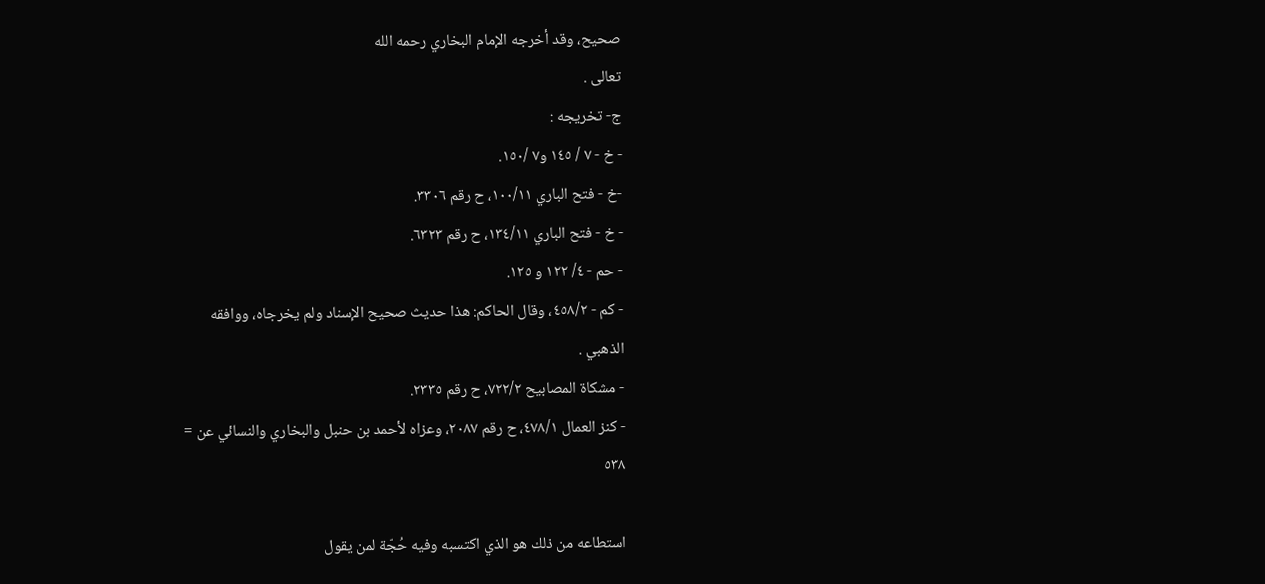صحيح، وقد أخرجه الإمام البخاري رحمه الله
تعالی .
ج- تخریجه :
- خ - ٧ / ١٤٥ و٧ /١٥٠.
-خ - فتح الباري ١٠٠/١١، ح رقم ٣٣٠٦.
- خ - فتح الباري ١٣٤/١١، ح رقم ٦٣٢٣.
- حم - ٤/ ١٢٢ و ١٢٥.
- كم - ٤٥٨/٢، وقال الحاكم: هذا حديث صحيح الإسناد ولم يخرجاه، ووافقه
الذهبي .
- مشكاة المصابيح ٧٢٢/٢، ح رقم ٢٣٣٥.
- كنز العمال ٤٧٨/١، ح رقم ٢٠٨٧، وعزاه لأحمد بن حنبل والبخاري والنسائي عن =
٥٣٨

استطاعه من ذلك هو الذي اكتسبه وفيه حُجّة لمن يقول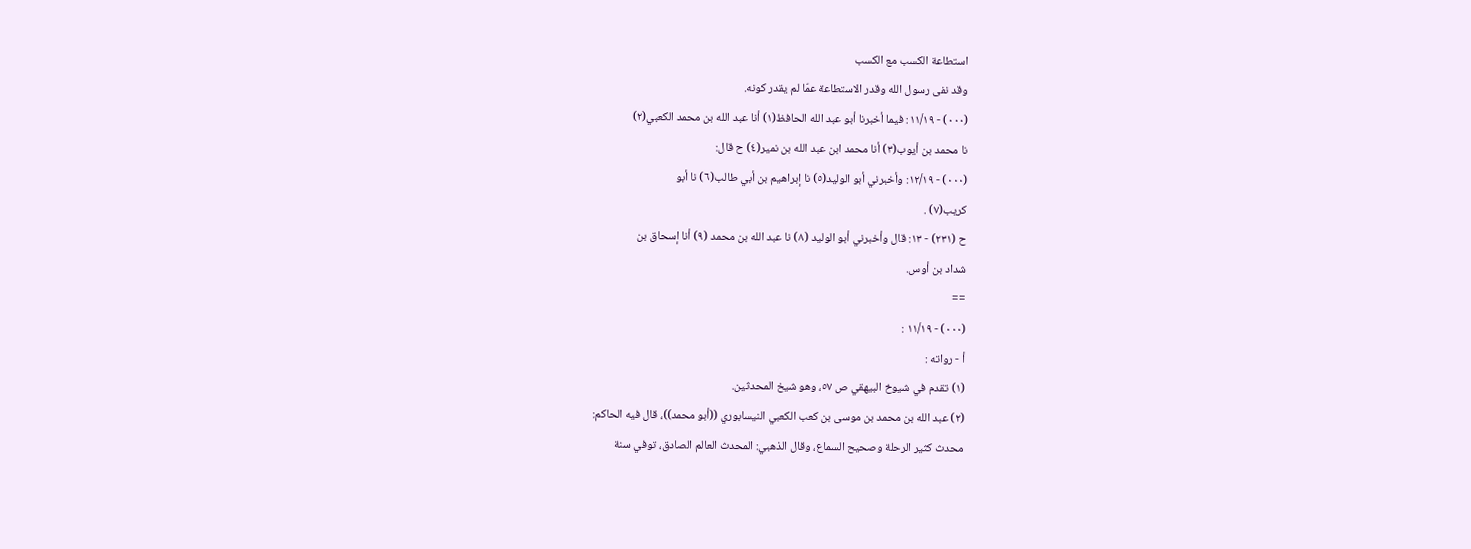استطاعة الكسب مع الكسب
وقد نفى رسول الله وقدر الاستطاعة عمّا لم يقدر كونه.
(٠٠٠) - ١١/١٩: فيما أخبرنا أبو عبد الله الحافظ(١) أنا عبد الله بن محمد الكعبي(٢)
نا محمد بن أيوب(٣) أنا محمد ابن عبد الله بن نمير(٤) ح قال:
(٠٠٠) - ١٢/١٩: وأخبرني أبو الوليد(٥) نا إبراهيم بن أبي طالب(٦) نا أبو
کریب(٧) .
ح (٢٣١) - ١٣: قال وأخبرني أبو الوليد (٨) نا عبد الله بن محمد (٩) أنا إسحاق بن
شداد بن أوس.
==
(٠٠٠) - ١١/١٩ :
أ - رواته :
(١) تقدم في شيوخ البيهقي ص ٥٧، وهو شيخ المحدثين.
(٢) عبد الله بن محمد بن موسى بن كعب الكعبي النيسابوري ((أبو محمد))، قال فيه الحاكم:
محدث كثير الرحلة وصحيح السماع، وقال الذهبي: المحدث العالم الصادق، توفي سنة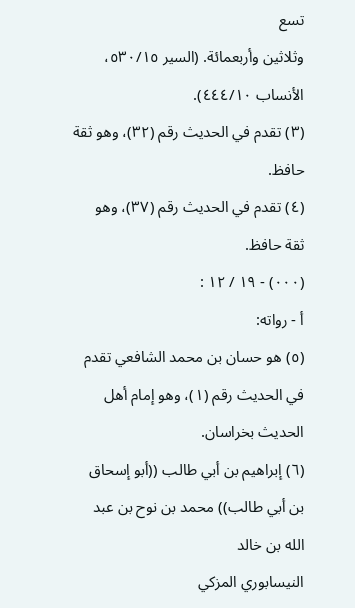تسع
وثلاثين وأربعمائة. (السير ٥٣٠/١٥، الأنساب ٤٤٤/١٠).
(٣) تقدم في الحديث رقم (٣٢)، وهو ثقة حافظ.
(٤) تقدم في الحديث رقم (٣٧)، وهو ثقة حافظ.
(٠٠٠) - ١٩ / ١٢ :
أ - رواته:
(٥) هو حسان بن محمد الشافعي تقدم في الحديث رقم (١)، وهو إمام أهل الحديث بخراسان.
(٦) إبراهيم بن أبي طالب ((أبو إسحاق بن أبي طالب)) محمد بن نوح بن عبد الله بن خالد
النيسابوري المزكي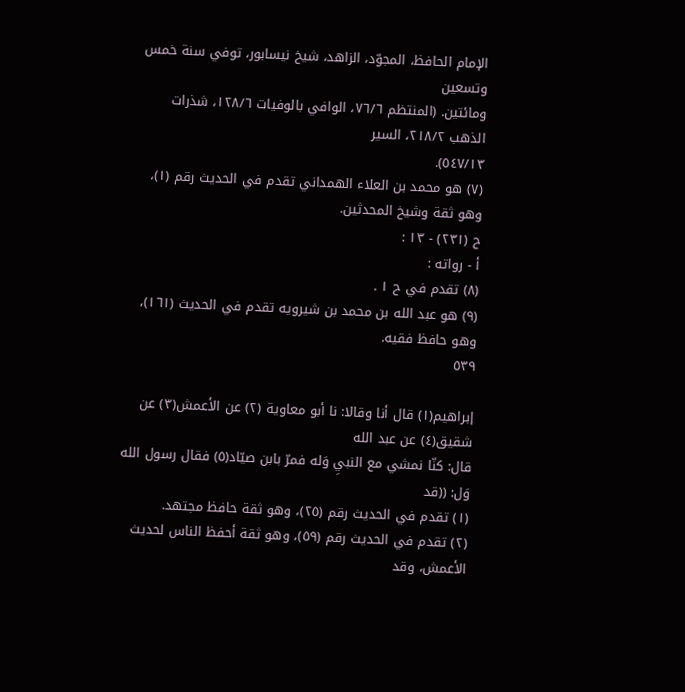الإمام الحافظ، المجوّد، الزاهد، شيخ نيسابور، توفي سنة خمس وتسعين
ومائتين. (المنتظم ٧٦/٦، الوافي بالوفيات ١٢٨/٦، شذرات الذهب ٢١٨/٢، السير
٥٤٧/١٣).
(٧) هو محمد بن العلاء الهمداني تقدم في الحديث رقم (١)، وهو ثقة وشيخ المحدثين.
ح (٢٣١) - ١٣ :
أ - رواته :
(٨) تقدم في ح ١ .
(٩) هو عبد الله بن محمد بن شيرويه تقدم في الحديث (١٦١)، وهو حافظ فقيه.
٥٣٩

إبراهيم(١) قال أنا وقالا: نا أبو معاوية (٢) عن الأعمش(٣) عن شقيق(٤) عن عبد الله
قال: كنّا نمشي مع النبيِ وَله فمرّ بابن صيّاد(٥) فقال رسول الله وَل: ((قد
(١) تقدم في الحديث رقم (٢٥)، وهو ثقة حافظ مجتهد.
(٢) تقدم في الحديث رقم (٥٩)، وهو ثقة أحفظ الناس لحديث الأعمش، وقد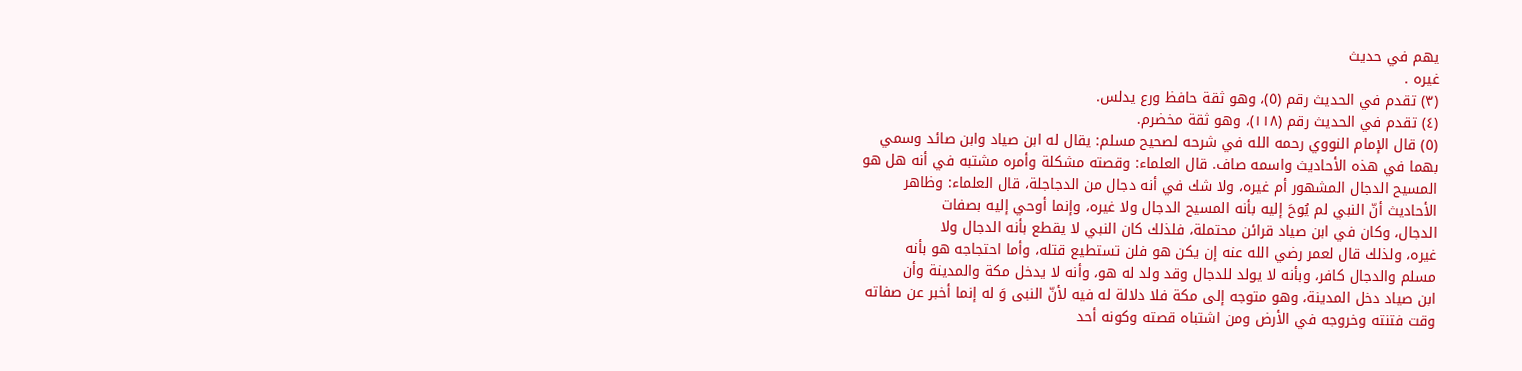يهم في حديث
غيره .
(٣) تقدم في الحديث رقم (٥)، وهو ثقة حافظ ورع یدلس.
(٤) تقدم في الحديث رقم (١١٨)، وهو ثقة مخضرم.
(٥) قال الإمام النووي رحمه الله في شرحه لصحيح مسلم: يقال له ابن صياد وابن صائد وسمي
بهما في هذه الأحاديث واسمه صاف. قال العلماء: وقصته مشكلة وأمره مشتبه في أنه هل هو
المسيح الدجال المشهور أم غيره، ولا شك في أنه دجال من الدجاجلة، قال العلماء: وظاهر
الأحاديث أنّ النبي لم يُوحَ إليه بأنه المسيح الدجال ولا غيره، وإنما أوحي إليه بصفات
الدجال، وكان في ابن صياد قرائن محتملة، فلذلك كان النبي لا يقطع بأنه الدجال ولا
غيره، ولذلك قال لعمر رضي الله عنه إن يكن هو فلن تستطيع قتله، وأما احتجاجه هو بأنه
مسلم والدجال كافر، وبأنه لا يولد للدجال وقد ولد له هو، وأنه لا يدخل مكة والمدينة وأن
ابن صياد دخل المدينة، وهو متوجه إلى مكة فلا دلالة له فيه لأنّ النبى وَ له إنما أخبر عن صفاته
وقت فتنته وخروجه في الأرض ومن اشتباه قصته وكونه أحد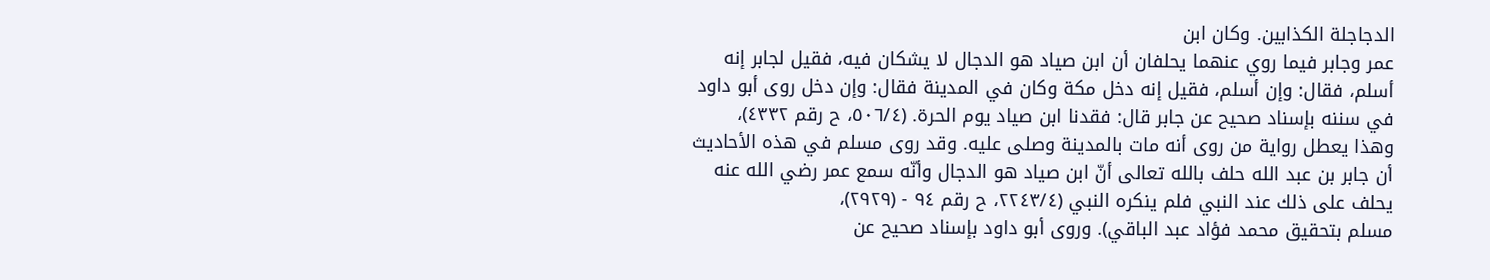الدجاجلة الكذابين. وكان ابن
عمر وجابر فيما روي عنهما يحلفان أن ابن صياد هو الدجال لا يشكان فيه، فقيل لجابر إنه
أسلم، فقال: وإن أسلم، فقيل إنه دخل مكة وكان في المدينة فقال: وإن دخل روى أبو داود
في سننه بإسناد صحيح عن جابر قال: فقدنا ابن صياد يوم الحرة. (٥٠٦/٤، ح رقم ٤٣٣٢)،
وهذا يعطل رواية من روى أنه مات بالمدينة وصلى عليه. وقد روى مسلم في هذه الأحاديث
أن جابر بن عبد الله حلف بالله تعالى أنّ ابن صياد هو الدجال وأنّه سمع عمر رضي الله عنه
يحلف على ذلك عند النبي فلم ينكره النبي (٢٢٤٣/٤، ح رقم ٩٤ - (٢٩٢٩)،
مسلم بتحقيق محمد فؤاد عبد الباقي). وروى أبو داود بإسناد صحيح عن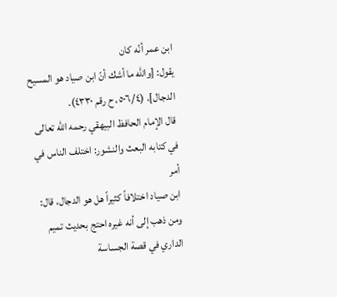ابن عمر أنّه كان
يقول: [والله ما أشك أنّ ابن صياد هو المسيح الدجال]، (٥٠٦/٤، ح رقم ٤٣٣٠).
قال الإمام الحافظ البيهقي رحمه الله تعالى في كتابه البعث والنشور: اختلف الناس في أمر
ابن صياد اختلافاً كثيراً هل هو الدجال، قال: ومن ذهب إلى أنه غيره احتج بحديث تميم
الداري في قصة الجساسة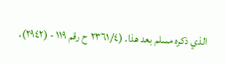الذي ذكره مسلم بعد هذا. (٢٣٦١/٤ ح رقم ١١٩ - (٢٩٤٢)،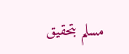مسلم بتحقيق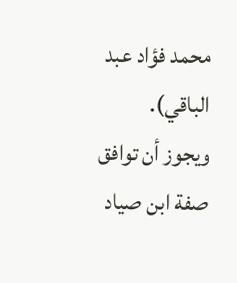محمد فؤاد عبد الباقي).
ويجوز أن توافق صفة ابن صياد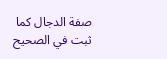صفة الدجال كما ثبت في الصحيح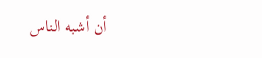أن أشبه الناس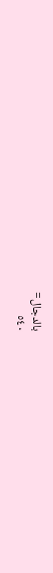بالدجال=
٥٤٠